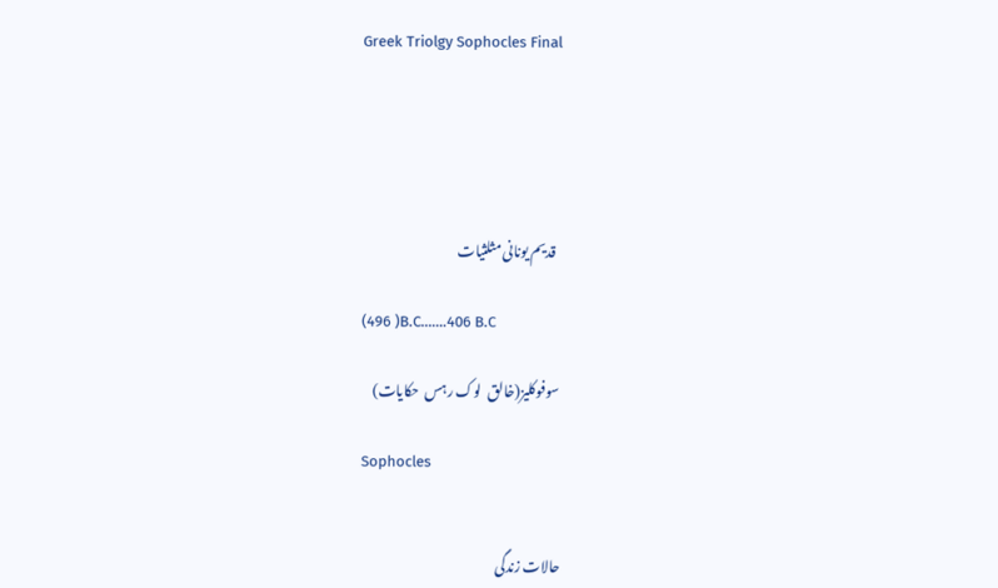Greek Triolgy Sophocles Final





  قدیم یونانی مثلثیات

(496 )B.C…….406 B.C

سوفوکلیز(خالق  لوک رہس  حکایات)

Sophocles


حالات زندگی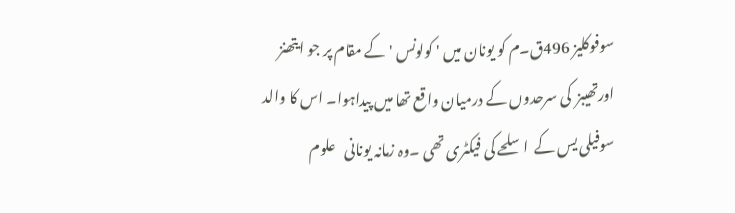سوفوکلیز 496ق۔م کو یونان میں ' کولونس ' کے مقام پر جو ایتھنز اورتھیبز  کی سرحدوں کے درمیان واقع تھا میں پیداہوا۔ اس کا والد سوفیلی یس کے  اسلحے کی فیکٹری تھی ۔وہ زمانہ یونانی   علوم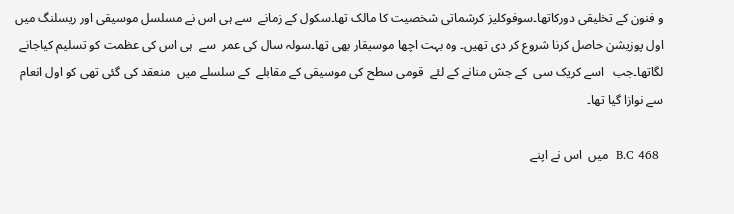و فنون کے تخلیقی دورکاتھا۔سوفوکلیز کرشماتی شخصیت کا مالک تھا۔سکول کے زمانے  سے ہی اس نے مسلسل موسیقی اور ریسلنگ میں اول پوزیشن حاصل کرنا شروع کر دی تھیں۔ وہ بہت اچھا موسیقار بھی تھا۔سولہ سال کی عمر  سے  ہی اس کی عظمت کو تسلیم کیاجانے لگاتھا۔جب   اسے کریک سی  کے جش منانے کے لئے  قومی سطح کی موسیقی کے مقابلے  کے سلسلے میں  منعقد کی گئی تھی کو اول انعام  سے نوازا گیا تھا۔

 468 B.C  میں  اس نے اپنے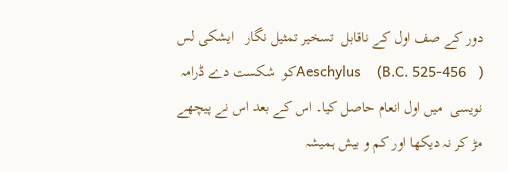دور کے صف اول کے ناقابل  تسخیر تمثیل نگار   ایشکی لس  (   B.C. 525-456)    Aeschylusکو  شکست دے ڈرامہ نویسی  میں اول انعام حاصل کیا۔ اس کے بعد اس نے پیچھے مڑ کر نہ دیکھا اور کم و بیش ہمیشہ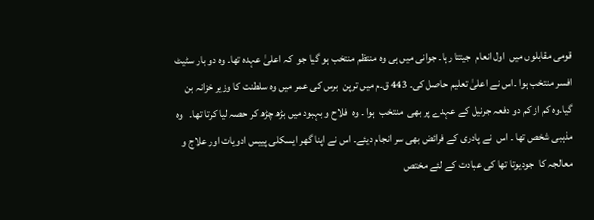قومی مقابلوں میں  اول انعام  جیتتا رہا۔ جوانی میں ہی وہ منتظم منتخب ہو گیا جو  کہ اعلیٰ عہدہ تھا۔ وہ دو بار سٹیٹ افسر منتخب ہوا ۔اس نے اعلیٰ تعلیم حاصل کی۔ 443 ق۔م میں ترپن  برس کی عمر میں وہ سلطنت کا وزیر خزانہ بن گیا۔وہ کم از کم دو دفعہ جرنیل کے عہدے پر بھی  منتخب  ہوا ۔ وہ  فلاح و بہبود میں بڑھ چڑھ کر حصہ لیا کرتا تھا۔   وہ مذہبی شخص تھا ۔ اس  نے پادری کے فرائض بھی سر انجام دیئے۔ اس نے اپنا گھر ایسکلی پییس ادویات اور علاج و معالجہ کا  جودیوتا تھا کی عبادت کے لئے مختص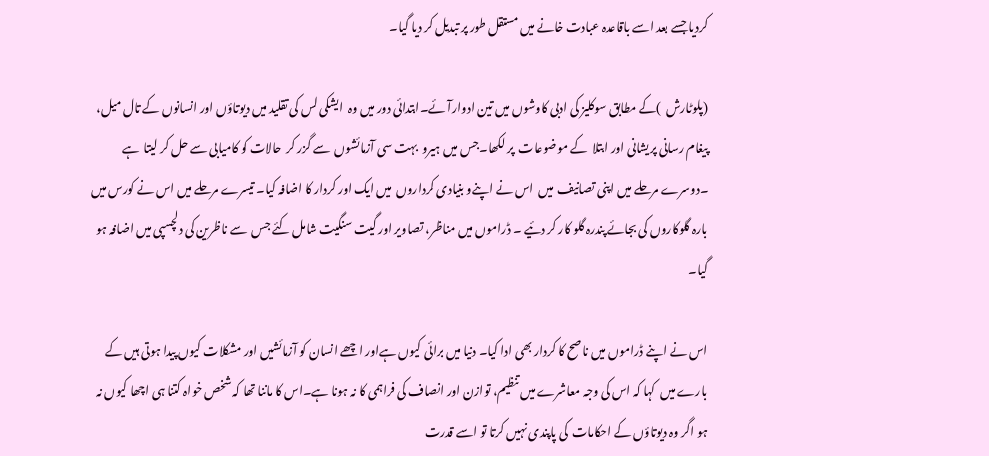کردیا جسے بعد اسے باقاعدہ عبادت خانے میں مستقل طور پر تبدیل کر دیا گیا۔

(پلوٹارش  )کے مطابق سوکلیز کی ادبی کاوشوں میں تین ادوارآئے۔ابتدائی دور میں وہ  ایشکی لس کی تقلید میں دیوتاؤں اور انسانوں کے تال میل، پیغام رسانی پریشانی اور ابتلا  کے موضوعات  پر لکھا۔جس میں ہیرو  بہت سی آزمائشوں  سے گزر کر  حالات کو کامیابی سے حل کر لیتا  ہے ۔دوسرے مرحلے میں اپنی تصانیف  میں  اس نے اپنےو بنیادی کرداروں  میں ایک اور کردار کا اضافہ کیا۔ تیسرے مرحلے میں اس نے کورس میں بارہ گلوکاروں کی بجائے پندرہ گلو کار کر دئیے ۔ ڈراموں میں مناظر، تصاویر اور گیت سنگیت شامل کئے جس  سے ناظرین کی دلچسپی میں اضافہ ہو گیا۔

اس نے اپنے ڈراموں میں ناصح کا کردار بھی ادا کیا۔ دنیا میں برائی کیوں ہےاور اچھے انسان کو آزمائشیں اور مشکلات کیوں پیدا ہوتی ہیں کے بارے میں  کہا کہ اس کی وجہ معاشرے میں تنظیم، توازن اور انصاف کی فراہمی کا نہ ہونا ہے۔اس کا ماننا تھا کہ شخص خواہ کتنا ہی اچھا کیوں نہ ہو اگر وہ دیوتاؤں کے احکامات  کی پاپندی نہیں کرتا تو اسے قدرت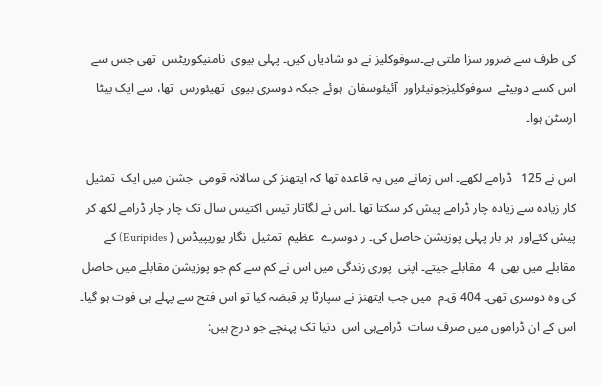کی طرف سے ضرور سزا ملتی ہے۔سوفوکلیز نے دو شادیاں کیں۔ پہلی بیوی  نامنیکوریٹس  تھی جس سے اس کسے دوبیٹے  سوفوکلیزجونیئراور  آئیئوسفان  ہوئے جبکہ دوسری بیوی  تھیئورس  تھا، سے ایک بیٹا ارسٹن ہوا۔

اس نے 125   ڈرامے لکھے۔ اس زمانے میں یہ قاعدہ تھا کہ ایتھنز کی سالانہ قومی  جشن میں ایک  تمثیل کار زیادہ سے زیادہ چار ڈرامے پیش کر سکتا تھا ۔اس نے لگاتار تیس اکتیس سال تک چار چار ڈرامے لکھ کر پیش کئےاور  ہر بار پہلی پوزیشن حاصل کی۔ ر دوسرے  عظیم  تمثیل  نگار یوریپیڈس ( Euripides) کے مقابلے میں بھی  4  مقابلے جیتے۔ اپنی  پوری زندگی میں اس نے کم سے کم جو پوزیشن مقابلے میں حاصل کی وہ دوسری تھی۔ 404 ق۔م  میں جب ایتھنز نے سپارٹا پر قبضہ کیا تو اس فتح سے پہلے ہی فوت ہو گیا۔ اس کے ان ڈراموں میں صرف سات  ڈرامےہی اس  دنیا تک پہنچے جو درج ہیں: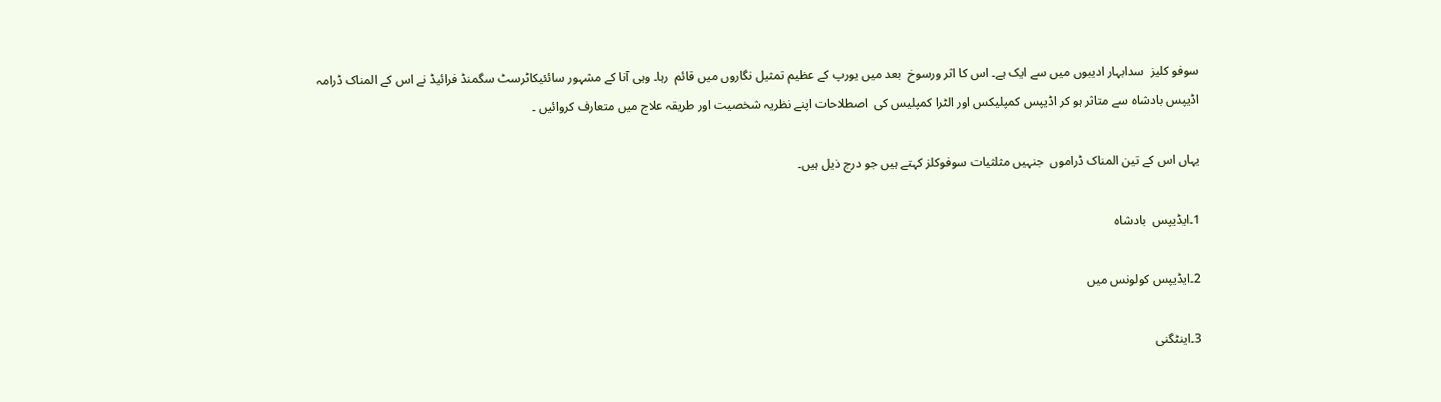سوفو کلیز  سدابہار ادیبوں میں سے ایک ہے۔ اس کا اثر ورسوخ  بعد میں یورپ کے عظیم تمثیل نگاروں میں قائم  رہا۔ وہی آنا کے مشہور سائئیکاٹرسٹ سگمنڈ فرائیڈ نے اس کے المناک ڈرامہ اڈیپس بادشاہ سے متاثر ہو کر اڈیپس کمپلیکس اور الٹرا کمپلیس کی  اصطلاحات اپنے نظریہ شخصیت اور طریقہ علاج میں متعارف کروائیں ۔

یہاں اس کے تین المناک ڈراموں  جنہیں مثلثیات سوفوکلز کہتے ہیں جو درج ذیل ہیں۔

1۔ایڈیپس  بادشاہ

2۔ایڈیپس کولونس میں

3۔اینٹگنی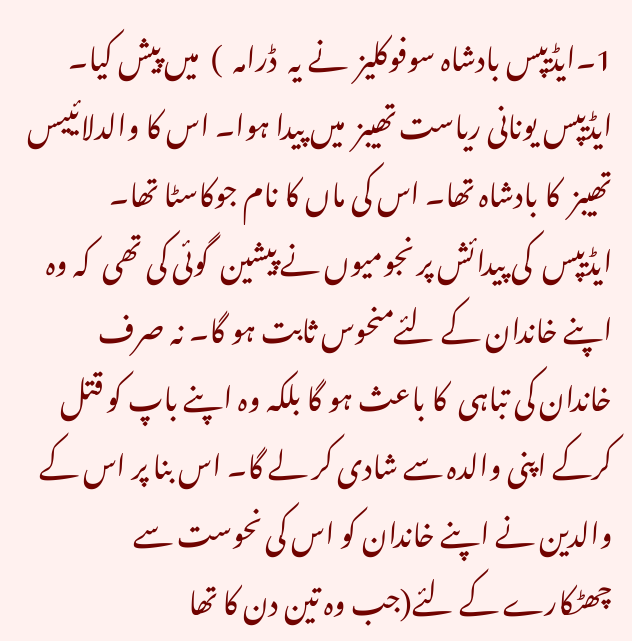1۔ایڈیپس بادشاہ سوفوکلیز  نے یہ  ڈرامہ  )  میں پیش کیا۔ ایڈیپس یونانی ریاست تھیبز  میں پیدا ہوا۔ اس کا والدلائییس تھیبز  کا بادشاہ تھا۔ اس کی ماں کا نام جوکاسٹا تھا۔           ایڈیپس  کی پیدائش پر نجومیوں نے پیشین  گوئی کی تھی  کہ وہ  اپنے خاندان کے لئےمنحوس ثابت ہو گا۔ نہ صرف خاندان کی تباہی  کا باعث ہو گا بلکہ وہ اپنے باپ کو قتل کرکے اپنی والدہ سے شادی کر لے گا۔ اس بنا پر اس کے والدین نے اپنے خاندان کو اس کی نحوست سے چھٹکارے کے لئے(جب وہ تین دن کا تھا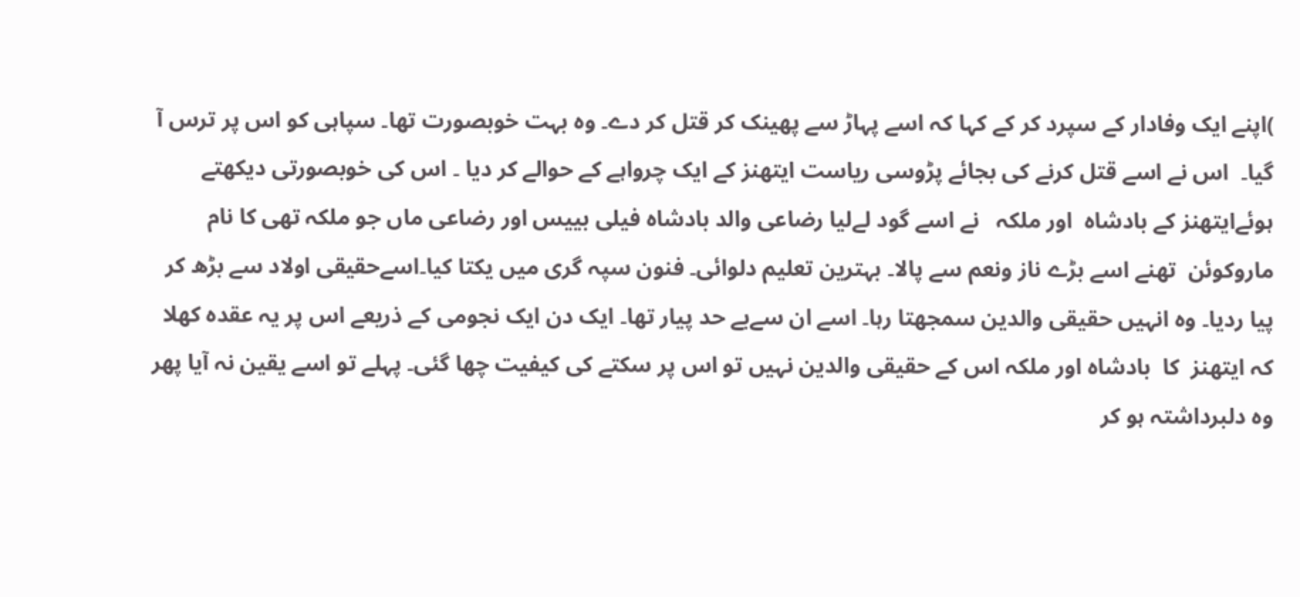)اپنے ایک وفادار کے سپرد کر کے کہا کہ اسے پہاڑ سے پھینک کر قتل کر دے۔ وہ بہت خوبصورت تھا۔ سپاہی کو اس پر ترس آ گیا۔  اس نے اسے قتل کرنے کی بجائے پڑوسی ریاست ایتھنز کے ایک چرواہے کے حوالے کر دیا ۔ اس کی خوبصورتی دیکھتے ہوئےایتھنز کے بادشاہ  اور ملکہ   نے اسے گود لےلیا رضاعی والد بادشاہ فیلی بییس اور رضاعی ماں جو ملکہ تھی کا نام ماروکوئن  تھنے اسے بڑے ناز ونعم سے پالا۔ بہترین تعلیم دلوائی۔ فنون سپہ گری میں یکتا کیا۔اسےحقیقی اولاد سے بڑھ کر پیا ردیا۔ وہ انہیں حقیقی والدین سمجھتا رہا۔ اسے ان سےبے حد پیار تھا۔ ایک دن ایک نجومی کے ذریعے اس پر یہ عقدہ کھلا کہ ایتھنز  کا  بادشاہ اور ملکہ اس کے حقیقی والدین نہیں تو اس پر سکتے کی کیفیت چھا گئی۔ پہلے تو اسے یقین نہ آیا پھر وہ دلبرداشتہ ہو کر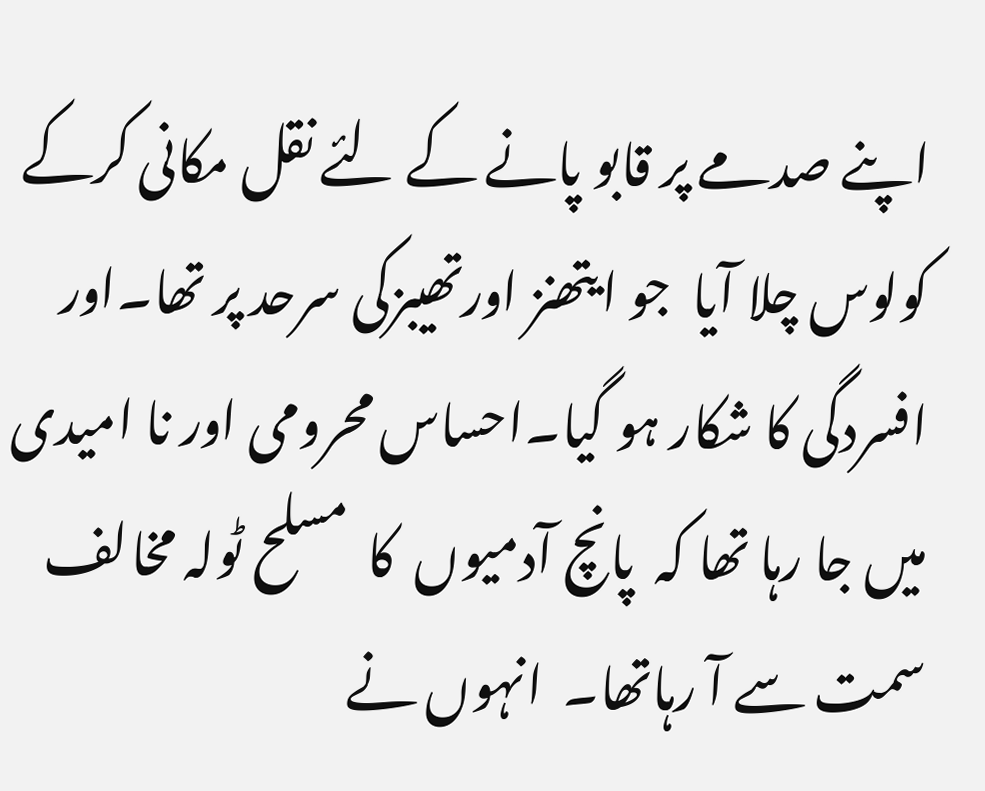اپنے صدمے پر قابو پانے کے لئے نقل مکانی کرکے  کولوس چلا آیا  جو ایتھنز اورتھیبزکی سرحد پر تھا۔اور افسردگی کا شکار ہو گیا۔احساس محرومی اور نا امیدی میں جا رہا تھا کہ  پانچ آدمیوں  کا  مسلح ٹولہ مخالف سمت سے آ رہاتھا۔  انہوں نے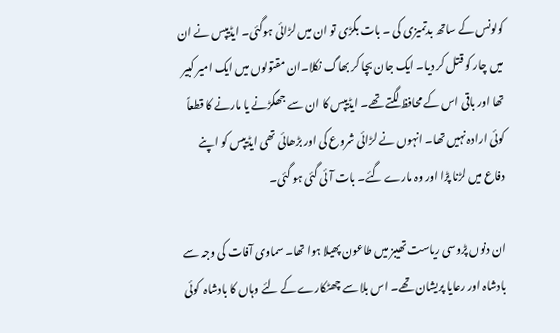کولونس کے ساتھ بدتمیزی کی ۔ بات بگڑی تو ان میں لڑائی ہوگئی۔ ایڈیپس نے ان میں چار کو قتل کر دیا۔ ایک جان بچا کر بھاگ نکلا۔ان مقتولوں میں ایک امیر کبیر  تھا اور باقی اس کے محافظ لگتے تھے۔ ایڈیپس کا ان سے جھگڑنے یا مارنے کا قطعاً کوئی ارادہ نہیں تھا۔ انہوں نے لڑائی شروع کی اور بڑھائی تھی ایڈیپس کو اپنے دفاع میں لڑنا پڑا اور وہ مارے گئے۔ بات آئی گئی ہو گئی۔

ان دنوں پڑوسی ریاست تھیبز میں طاعون پھیلا ہوا تھا۔ سماوی آفات کی وجہ سے بادشاہ اور رعایا پریشان تھے۔ اس بلا سے چھٹکارے کے لئے وہاں کا بادشاہ  کوئی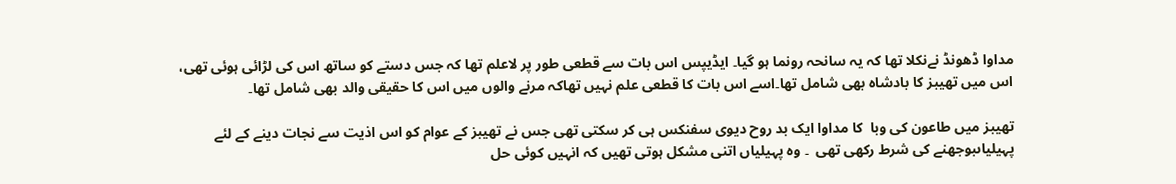مداوا ڈھونڈ نےنکلا تھا کہ یہ سانحہ رونما ہو گیا۔ ایڈیپس اس بات سے قطعی طور پر لاعلم تھا کہ جس دستے کو ساتھ اس کی لڑائی ہوئی تھی، اس میں تھیبز کا بادشاہ بھی شامل تھا۔اسے اس بات کا قطعی علم نہیں تھاکہ مرنے والوں میں اس کا حقیقی والد بھی شامل تھا۔

تھیبز میں طاعون کی وبا  کا مداوا ایک بد روح دیوی سفنکس ہی کر سکتی تھی جس نے تھیبز کے عوام کو اس اذیت سے نجات دینے کے لئے پہیلیاںبوجھنے کی شرط رکھی تھی  ۔ وہ پہیلیاں اتنی مشکل ہوتی تھیں کہ انہیں کوئی حل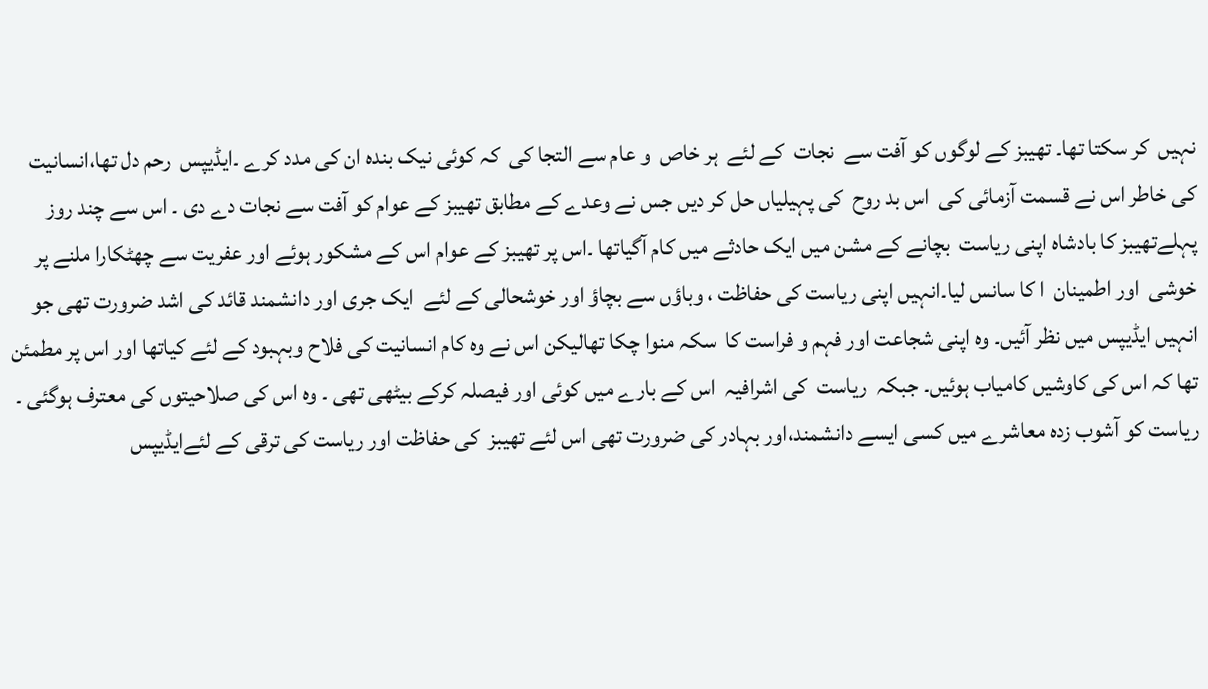نہیں  کر سکتا تھا۔ تھیبز کے لوگوں کو آفت سے  نجات  کے لئے  ہر خاص  و عام سے التجا کی  کہ کوئی نیک بندہ ان کی مدد کرے ۔ایڈیپس  رحم دل تھا،انسانیت کی خاطر اس نے قسمت آزمائی کی  اس بد روح  کی پہیلیاں حل کر دیں جس نے وعدے کے مطابق تھیبز کے عوام کو آفت سے نجات دے دی ۔ اس سے چند روز پہلےتھیبز کا بادشاہ اپنی ریاست  بچانے کے مشن میں ایک حادثے میں کام آگیاتھا ۔اس پر تھیبز کے عوام اس کے مشکور ہوئے اور عفریت سے چھٹکارا ملنے پر خوشی  اور اطمینان  ا کا سانس لیا۔انہیں اپنی ریاست کی حفاظت ، وباؤں سے بچاؤ اور خوشحالی کے لئے  ایک جری اور دانشمند قائد کی اشد ضرورت تھی جو انہیں ایڈیپس میں نظر آئیں۔ وہ اپنی شجاعت اور فہم و فراست کا  سکہ منوا چکا تھالیکن اس نے وہ کام انسانیت کی فلاح وبہبود کے لئے کیاتھا اور اس پر مطمئن تھا کہ اس کی کاوشیں کامیاب ہوئیں۔ جبکہ  ریاست  کی اشرافیہ  اس کے بارے میں کوئی اور فیصلہ کرکے بیٹھی تھی ۔ وہ اس کی صلاحیتوں کی معترف ہوگئی ۔ ریاست کو آشوب زدہ معاشرے میں کسی ایسے دانشمند،اور بہادر کی ضرورت تھی اس لئے تھیبز  کی حفاظت اور ریاست کی ترقی کے لئےایڈیپس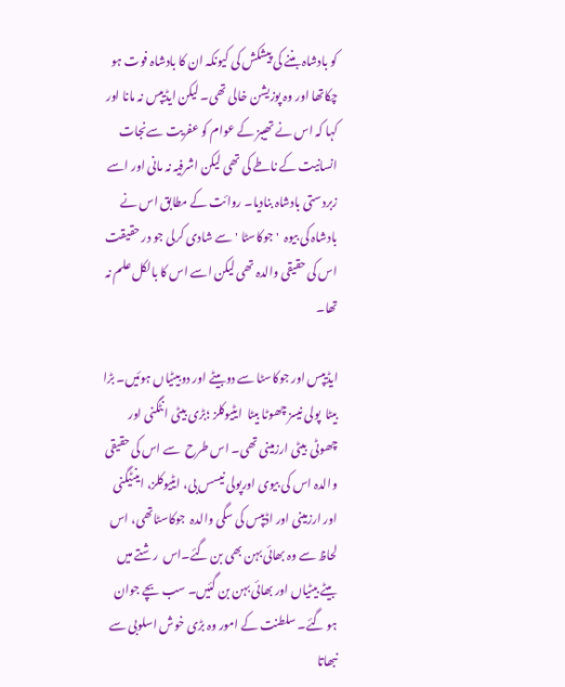کو بادشاہ بننے کی پیشکش کی کیونکہ ان کا بادشاہ فوت ہو چکاتھا اور وہ پوزیشن خالی تھی۔ لیکن ایڈیپس نہ مانا اور کہا کہ اس نے تھیبز کے عوام کو عفریت سےنجات انسانیت کے ناطے کی تھی لیکن اشرفیہ نہ مانی اور اسے زبردستی بادشاہ بنادیا۔ روائت کے مطابق اس نے بادشاہ کی بیوہ  'جوکاسٹا 'سے شادی کرلی جو در حقیقت اس کی حقیقی والدہ تھی لیکن اسے اس کا بالکل علم نہ تھا۔

ایڈیپس اور جوکاسٹا سے دوبیٹے اور دوبیٹیاں ہوئیں۔ بڑا بیٹا  پولی نیسز چھوٹا بیٹا  ایٹیوکلز ؛بڑی بیٹی انٹگنی اور چھوٹی  بیٹی ارزمینی تھی۔ اس طرح  سے اس کی حقیقی والدہ اس کی بیوی اورپولی نیسس بی، ایٹیوکلز، اینٹیگنی اور ارزمینی اور اڈیپس کی سگی والدہ  جوکاسٹاتھی، اس لحاظ سے وہ بھائی بہن بھی بن گئے۔اس  رشتے میں بیٹے بیٹیاں اور بھائی بہن بن گئیں۔ سب بچے جوان ہو گئے۔ سلطنت کے امور وہ بڑی خوش اسلوبی سے نبھاتا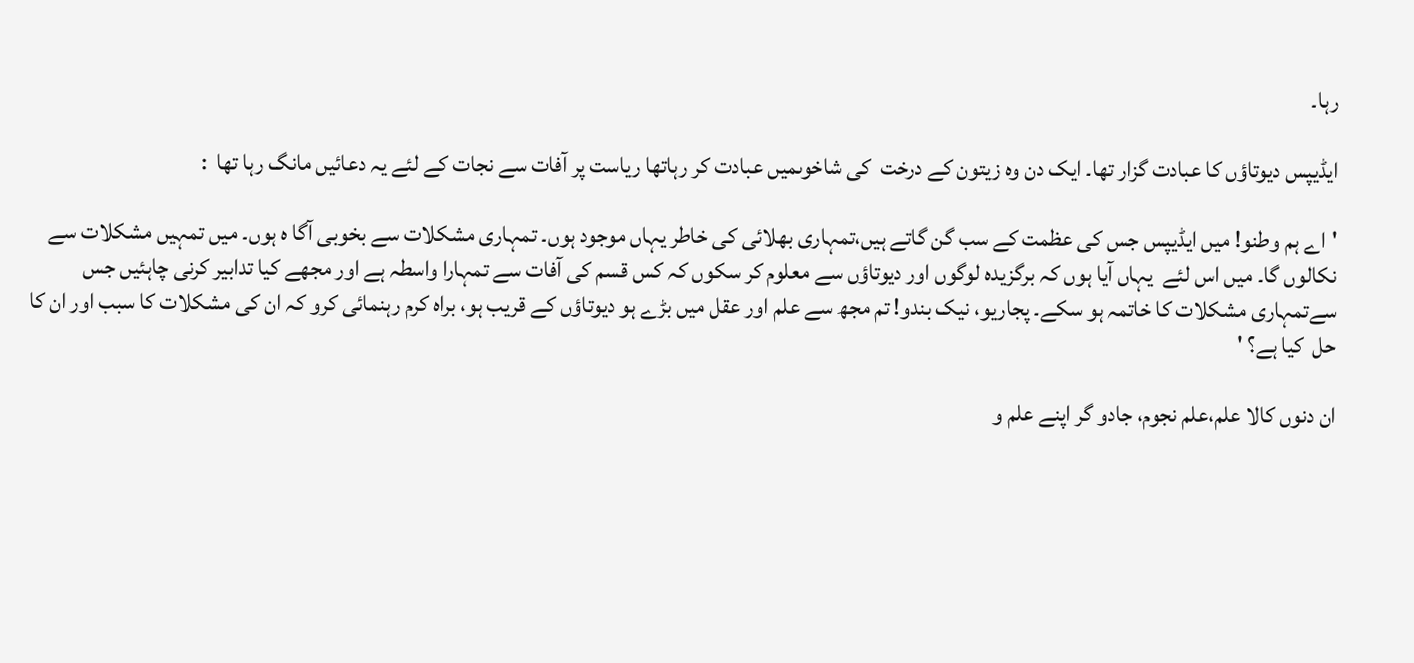رہا۔

ایڈیپس دیوتاؤں کا عبادت گزار تھا۔ ایک دن وہ زیتون کے درخت  کی شاخوںمیں عبادت کر رہاتھا ریاست پر آفات سے نجات کے لئے یہ دعائیں مانگ رہا تھا  :

'اے ہم وطنو! میں ایڈیپس جس کی عظمت کے سب گن گاتے ہیں،تمہاری بھلائی کی خاطر یہاں موجود ہوں۔ تمہاری مشکلات سے بخوبی آگا ہ ہوں۔ میں تمہیں مشکلات سے نکالوں گا۔ میں اس لئے  یہاں آیا ہوں کہ برگزیدہ لوگوں اور دیوتاؤں سے معلوم کر سکوں کہ کس قسم کی آفات سے تمہارا واسطہ ہے اور مجھے کیا تدابیر کرنی چاہئیں جس سےتمہاری مشکلات کا خاتمہ ہو سکے۔ پجاریو، نیک بندو! تم مجھ سے علم اور عقل میں بڑے ہو دیوتاؤں کے قریب ہو، براہ کرم رہنمائی کرو کہ ان کی مشکلات کا سبب اور ان کا حل  کیا ہے؟ '

ان دنوں کالا علم،علم نجوم، جادو گر اپنے علم و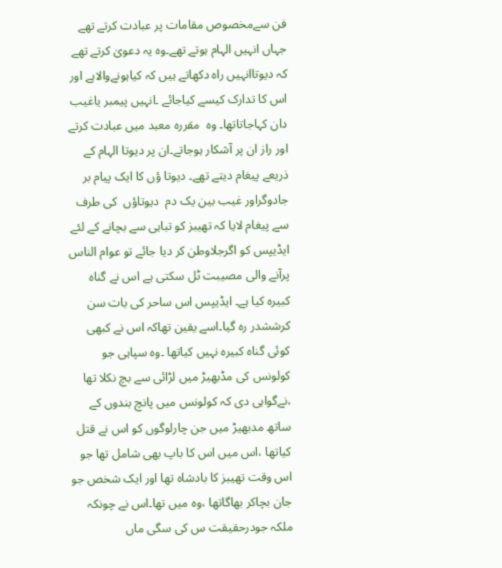فن سےمخصوص مقامات پر عبادت کرتے تھے جہاں انہیں الہام ہوتے تھے۔وہ یہ دعویٰ کرتے تھے کہ دیوتاانہیں راہ دکھاتے ہیں کہ کیاہونےوالاہے اور اس کا تدارک کیسے کیاجائے ۔انہیں پیمبر یاغیب دان کہاجاتاتھا۔ وہ  مقررہ معبد میں عبادت کرتے اور راز ان پر آشکار ہوجاتے۔ان پر دیوتا الہام کے ذریعے پیغام دیتے تھے۔ دیوتا ؤں کا ایک پیام بر جادوگراور غیب بین یک دم  دیوتاؤں  کی طرف سے پیغام لایا کہ تھیبز کو تباہی سے بچانے کے لئے  ایڈیپس کو اگرجلاوطن کر دیا جائے تو عوام الناس پرآنے والی مصیبت ٹل سکتی ہے اس نے گناہ کبیرہ کیا ہے۔ ایڈیپس اس ساحر کی بات سن کرششدر رہ گیا۔اسے یقین تھاکہ اس نے کبھی کوئی گناہ کبیرہ نہیں کیاتھا ۔وہ سپاہی جو کولونس کی مڈبھیڑ میں لڑائی سے بچ نکلا تھا ،نےگواہی دی کہ کولونس میں پانچ بندوں کے ساتھ مدبھیڑ میں جن چارلوگوں کو اس نے قتل کیاتھا ،اس میں اس کا باپ بھی شامل تھا جو اس وقت تھیبز کا بادشاہ تھا اور ایک شخص جو جان بچاکر بھاگاتھا ،وہ میں تھا۔اس نے چونکہ ملکہ جودرحقیقت س کی سگی ماں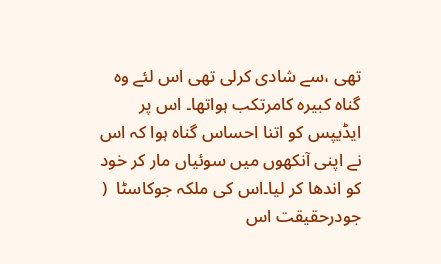تھی ،سے شادی کرلی تھی اس لئے وہ گناہ کبیرہ کامرتکب ہواتھا۔ اس پر ایڈیپس کو اتنا احساس گناہ ہوا کہ اس نے اپنی آنکھوں میں سوئیاں مار کر خود کو اندھا کر لیا۔اس کی ملکہ جوکاسٹا  ( جودرحقیقت اس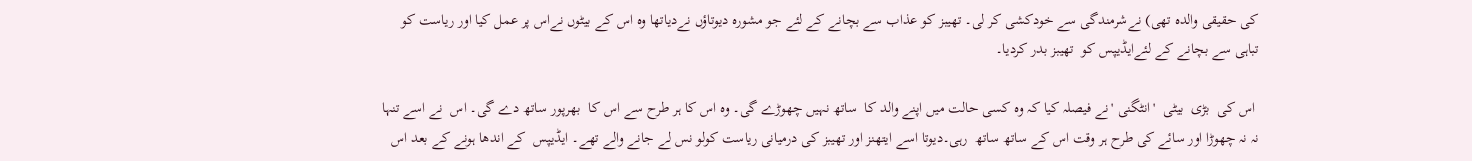کی حقیقی والدہ تھی) نےشرمندگی سے خودکشی کر لی۔ تھیبز کو عذاب سے بچانے کے لئے جو مشورہ دیوتاؤں نےدیاتھا وہ اس کے بیٹوں نےاس پر عمل کیا اور ریاست کو تباہی سے بچانے کے لئےایڈیپس کو  تھیبز بدر کردیا۔

 اس کی  بڑی  بیٹی  'انٹگنی 'نے فیصلہ کیا کہ وہ کسی حالت میں اپنے والد کا  ساتھ نہیں چھوڑے گی۔ وہ اس کا ہر طرح سے اس کا  بھرپور ساتھ دے گی۔ اس  نے اسے تنہا نہ نہ چھوڑا اور سائے کی طرح ہر وقت اس کے ساتھ ساتھ  رہی۔دیوتا اسے ایتھنز اور تھیبز کی درمیانی ریاست کولو نس لے جانے والے تھے۔ ایڈیپس  کے اندھا ہونے کے بعد اس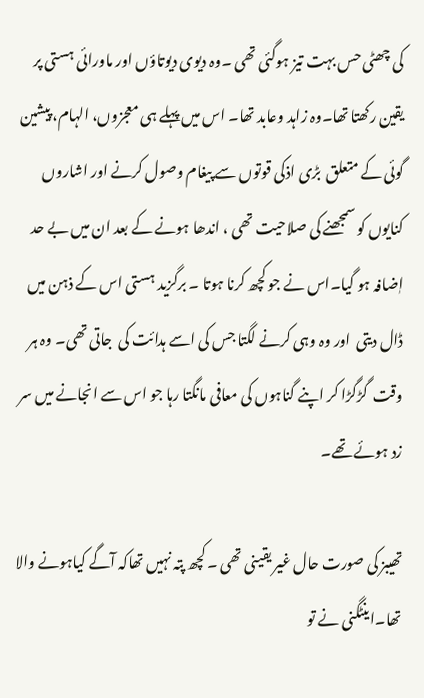کی چھٹی حس بہت تیز ہوگئی تھی ۔وہ دیوی دیوتاؤں اور ماورائی ہستی پر یقین رکھتا تھا۔وہ زاہد وعابد تھا۔ اس میں پہلے ہی معجزوں، الہام، پیشین گوئی کے متعلق  بڑی اذکی قوتوں سے پیغام وصول کرنے اور اشاروں کنایوں کو سمجھنے کی صلاحیت تھی ، اندھا ہونے کے بعد ان میں بے حد اٖضافہ ہو گیا۔اس نے جو کچھ کرنا ہوتا ۔ برگزید ہستی اس کے ذہن میں ڈال دیتی  اور وہ وہی کرنے لگتا جس کی اسے ہدائت کی  جاتی تھی۔ وہ ہر وقت  گڑگڑا کر اپنے گناہوں کی معافی مانگتا رہا جو اس سے انجانے میں سر زد ہوئے تھے۔

تھیبز کی صورت حال غیر یقینی تھی ۔ کچھ پتہ نہیں تھاکہ آگے کیاہونے والا تھا۔اینٹگنی نے تو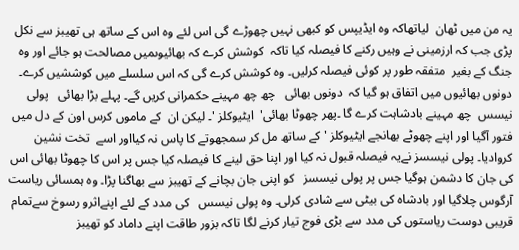یہ من میں ٹھان  لیاتھاکہ وہ ایڈیپس کو کبھی نہیں چھوڑے گی اس لئے وہ اس کے ساتھ ہی تھیبز سے نکل پڑی جب کہ ارزمینی نے وہیں رکنے کا فیصلہ کیا تاکہ  کوشش کرے کہ بھائیوںمیں مصالحت ہو جائے اور وہ   جنگ کے بغیر  متفقہ طور پر کوئی فیصلہ کرلیں۔ وہ کوشش کرے گی کہ اس سلسلے میں کوششیں کرے۔  دونوں بھائیوں میں اتفاق ہو گیا کہ  دونوں بھائی   چھ چھ مہینے حکمرانی کریں گے۔ پہلے بڑا بھائی   پولی نیسس  چھ مہینے بادشاہت کرے گا ۔پھر چھوٹا بھائی'  ایٹیوکلز '۔ لیکن ان  کے ماموں کرس اون کے دل میں فتور آگیا اور اپنے چھوٹے بھانجے ایٹیوکلز ' کے ساتھ مل کر سمجھوتے کا پاس نہ کیااور اسے  تخت نشین کروادیا۔ پولی نیسسز نےیہ فیصلہ قبول نہ کیا اور اپنا حق لینے کا فیصلہ کیا جس پر اس کا چھوٹا بھائی اس کی جان کا دشمن ہوگیا جس پر پولی نیسسز   کو اپنی جان بچانے کے تھیبز سے بھاگنا پڑا۔ وہ ہمسائی ریاست  آرگوس چلاگیا اور بادشاہ کی بیٹی سے شادی کرلی۔ وہ پولی نیسس   کی مدد کے لئے اپنےاثرو رسوخ سےتمام قریبی دوست ریاستوں کی مدد سے بڑی فوج تیار کرنے لگا تاکہ بزور طاقت اپنے داماد کو تھیبز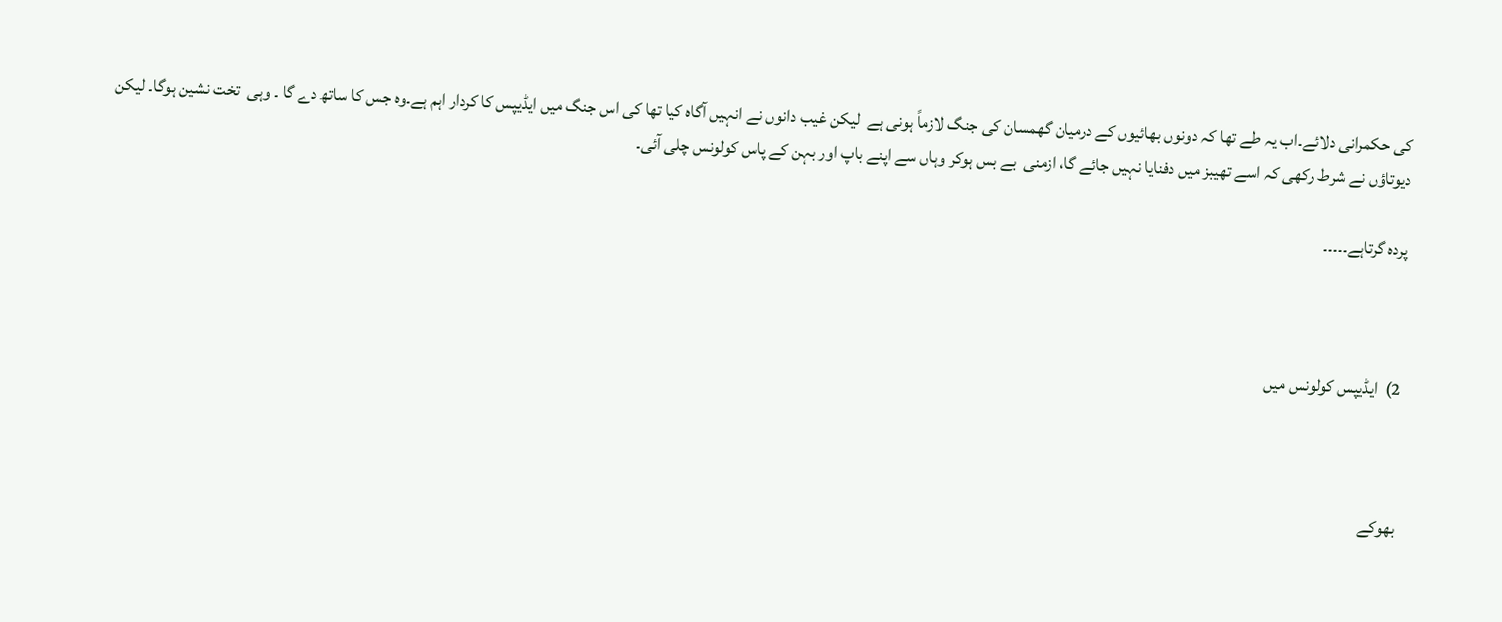کی حکمرانی دلائے۔اب یہ طے تھا کہ دونوں بھائیوں کے درمیان گھمسان کی جنگ لازماً ہونی ہے  لیکن غیب دانوں نے انہیں آگاہ کیا تھا کی اس جنگ میں ایڈیپس کا کردار اہم ہے۔وہ جس کا ساتھ دے گا ۔ وہی  تخت نشین ہوگا۔ لیکن  دیوتاؤں نے شرط رکھی کہ اسے تھیبز میں دفنایا نہیں جائے گا، ازمنی  بے بس ہوکر وہاں سے اپنے باپ اور بہن کے پاس کولونس چلی آئی۔

پردہ گرتاہے۔۔۔۔۔



2)  ایڈیپس کولونس میں



بھوکے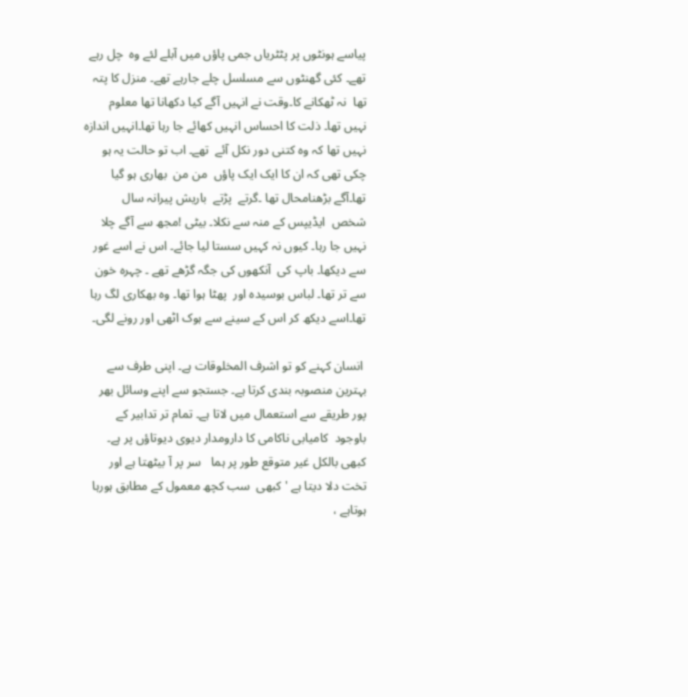پیاسے ہونٹوں پر پٹٹریاں جمی پاؤں میں آبلے لئے وہ  چل رہے تھے۔ کئی گھنٹوں سے مسلسل چلے جارہے تھے۔ منزل کا پتہ تھا  نہ ٹھکانے کا۔وقت نے انہیں آگے کیا دکھانا تھا معلوم  نہیں تھا۔ ذلت کا احساس انہیں کھائے جا رہا تھا۔انہیں اندازہ نہیں تھا کہ وہ کتنی دور نکل آئے  تھے۔ اب تو حالت یہ ہو چکی تھی کہ ان کا ایک ایک پاؤں  من من  بھاری ہو گیا تھا۔آگے بڑھنامحال تھا ۔گرتے  پڑتے  باریش پیرانہ سال  شخص  ایڈیپس کے منہ سے نکلا۔ بیٹی !مجھ سے آگے چلا نہیں جا رہا۔ کیوں نہ کہیں سستا لیا جائے۔ اس نے اسے غور سے دیکھا۔ باپ کی  آنکھوں کی جگہ گڑھے تھے ۔ چہرہ خون سے تر تھا۔ لباس بوسیدہ اور  پھٹا ہوا تھا۔ وہ بھکاری لگ رہا تھا۔اسے دیکھ کر اس کے سینے سے ہوک اٹھی اور رونے لگی۔

 انسان کہنے کو تو اشرف المخلوقات ہے۔ اپنی طرف سے بہترین منصوبہ بندی کرتا ہے۔ جستجو سے اپنے وسائل بھر پور طریقے سے استعمال میں لاتا ہے۔ تمام تر تدابیر کے باوجود  کامیابی ناکامی کا دارومدار دیوی دیوتاؤں پر ہے۔ کبھی بالکل غیر متوقع طور پر ہما   سر پر آ بیٹھتا ہے اور تخت دلا دیتا ہے 'کبھی  سب کچھ معمول کے مطابق ہورہا  ہوتاہے ،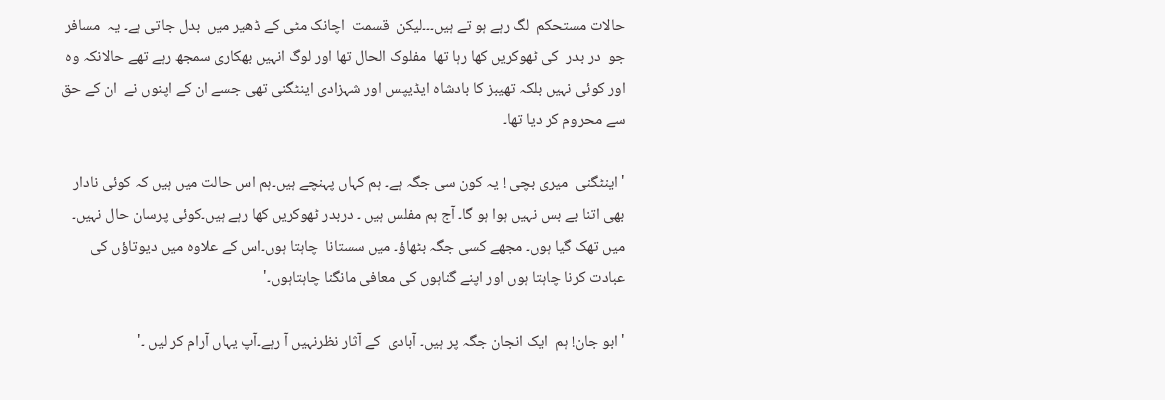حالات مستحکم  لگ رہے ہو تے ہیں۔۔۔لیکن  قسمت  اچانک مٹی کے ڈھیر میں  بدل جاتی ہے۔ یہ  مسافر جو  در بدر  کی ٹھوکریں کھا رہا تھا  مفلوک الحال تھا اور لوگ انہیں بھکاری سمجھ رہے تھے حالانکہ وہ اور کوئی نہیں بلکہ تھیبز کا بادشاہ ایڈیپس اور شہزادی اینٹگنی تھی جسے ان کے اپنوں نے  ان کے حق سے محروم کر دیا تھا۔

'اینٹگنی  میری بچی ! یہ کون سی جگہ ہے۔ ہم کہاں پہنچے ہیں۔ہم اس حالت میں ہیں کہ کوئی نادار بھی اتنا بے بس نہیں ہوا ہو گا۔ آج ہم مفلس ہیں ۔ دربدر ٹھوکریں کھا رہے ہیں۔کوئی پرسان حال نہیں۔ میں تھک گیا ہوں۔ مجھے کسی جگہ بٹھاؤ۔ میں سستانا  چاہتا ہوں۔اس کے علاوہ میں دیوتاؤں کی عبادت کرنا چاہتا ہوں اور اپنے گناہوں کی معافی مانگنا چاہتاہوں۔'

'ابو جان! ہم  ایک انجان جگہ پر ہیں۔ آبادی  کے آثار نظرنہیں آ رہے۔آپ یہاں آرام کر لیں ۔'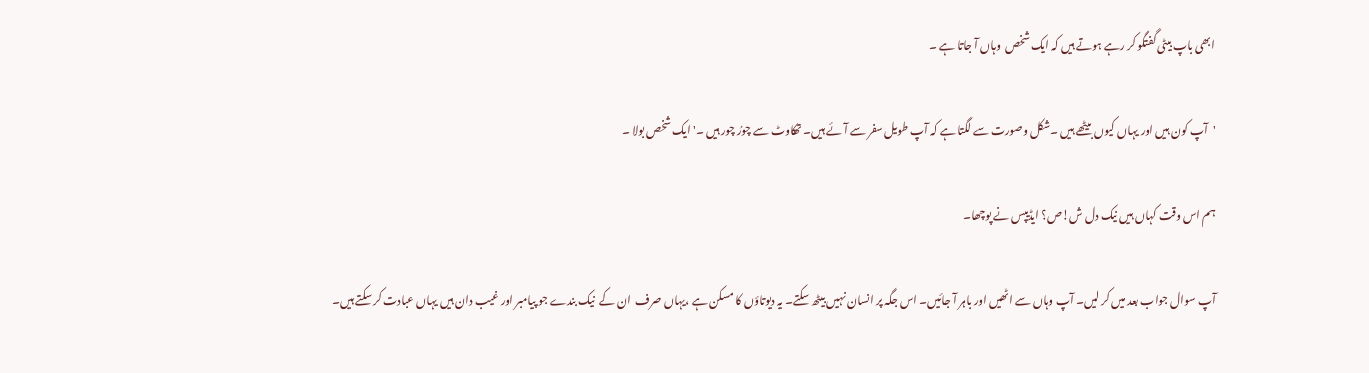ابھی باپ بیٹی گفتگو کر رہے ہوتے ہیں کہ ایک شخص  وہاں آ جاتا ہے ۔

'آپ کون ہیں اور یہاں کیوں بیٹھے ہیں ۔شکل وصورت سے لگتا ہے کہ آپ طویل سفر سے آئے ہیں۔ تھکاوٹ سے چورُ چور ہیں ۔'ایک شخص بولا ۔

ہم اس وقت کہاں ہیں نیک دل ش!ص؟ ایڈیپس نے پوچھا۔

آپ سوال جواب بعد میں کر لیں۔ آپ وہاں سے اٹھیں اور باہر آ جائیں۔ اس جگہ پر انسان نہیں بیٹھ سکتے۔ یہ دیوتاؤں کا مسکن ہے ،یہاں صرف  ان کے  نیک بندے جو پیامبر اور غیب دان ہیں یہاں عبادت کر سکتے ہیں۔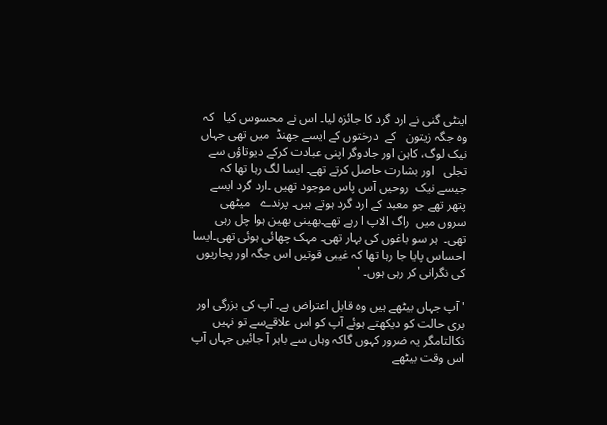اینٹی گنی نے ارد گرد کا جائزہ لیا۔ اس نے محسوس کیا   کہ وہ جگہ زیتون   کے  درختوں کے ایسے جھنڈ  میں تھی جہاں نیک لوگ، کاہن اور جادوگر اپنی عبادت کرکے دیوتاؤں سے تجلی   اور بشارت حاصل کرتے تھے۔ ایسا لگ رہا تھا کہ جیسے نیک  روحیں آس پاس موجود تھیں ۔ارد گرد ایسے پتھر تھے جو معبد کے ارد گرد ہوتے ہیں۔ پرندے   میٹھی سروں میں  راگ الاپ ا رہے تھے۔بھینی بھین ہوا چل رہی تھی۔  ہر سو باغوں کی بہار تھی۔ مہک چھائی ہوئی تھی۔ایسا احساس پایا جا رہا تھا کہ غیبی قوتیں اس جگہ اور پجاریوں کی نگرانی کر رہی ہوں۔ '

' آپ جہاں بیٹھے ہیں وہ قابل اعتراض ہے۔ آپ کی بزرگی اور بری حالت کو دیکھتے ہوئے آپ کو اس علاقےسے تو نہیں نکالتامگر یہ ضرور کہوں گاکہ وہاں سے باہر آ جائیں جہاں آپ اس وقت بیٹھے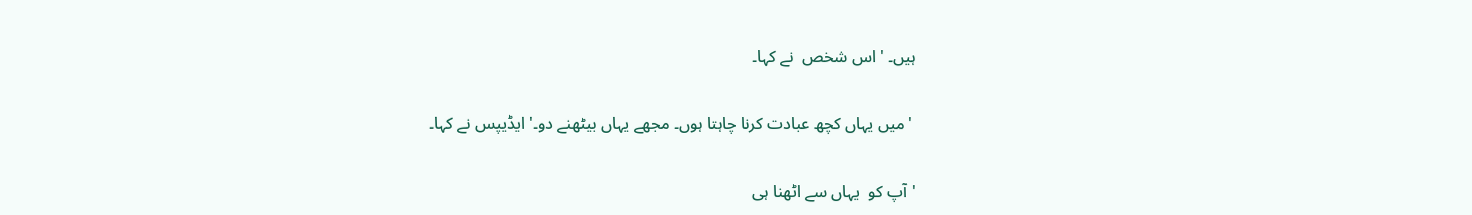ہیں۔ ' اس شخص  نے کہا۔

 'میں یہاں کچھ عبادت کرنا چاہتا ہوں۔ مجھے یہاں بیٹھنے دو۔' ایڈیپس نے کہا۔

'آپ کو  یہاں سے اٹھنا ہی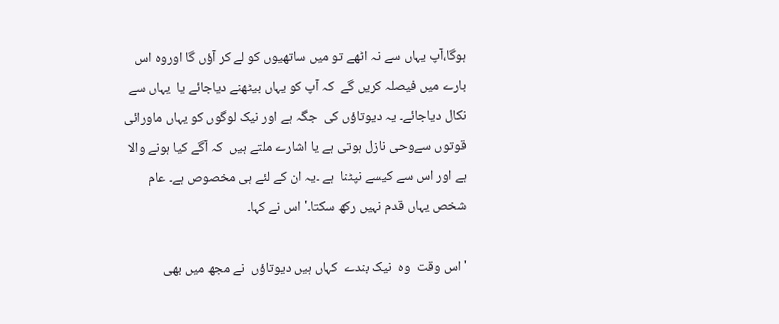ہوگا،آپ یہاں سے نہ اٹھے تو میں ساتھیوں کو لے کر آؤں گا اوروہ اس  بارے میں فیصلہ کریں گے  کہ آپ کو یہاں بیٹھنے دیاجائے یا  یہاں سے نکال دیاجائے۔ یہ دیوتاؤں کی  جگہ ہے اور نیک لوگوں کو یہاں ماورائی قوتوں سےوحی نازل ہوتی ہے یا اشارے ملتے ہیں  کہ آگے کیا ہونے والا ہے اور اس سے کیسے نپٹنا  ہے ۔یہ ان کے لئے ہی مخصوص ہے۔ عام شخص یہاں قدم نہیں رکھ سکتا۔' اس نے کہا۔

'اس وقت  وہ  نیک بندے  کہاں ہیں دیوتاؤں  نے مجھ میں بھی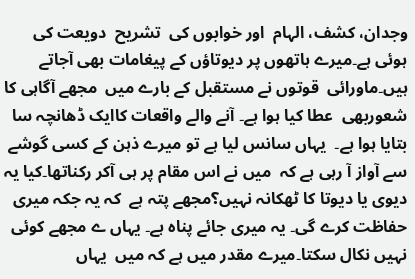وجدان، کشف، الہام  اور خوابوں کی  تشریح  دویعت کی ہوئی ہے۔میرے ہاتھوں پر دیوتاؤں کے پیغامات بھی آجاتے ہیں۔ماورائی  قوتوں نے مستقبل کے بارے میں  مجھے آگاہی کا شعوربھی  عطا کیا ہوا ہے۔ آنے والے واقعات کاایک ڈھانچہ سا بتایا ہوا ہے۔  یہاں سانس لیا ہے تو میرے ذہن کے کسی گوشے سے آواز آ رہی ہے کہ  میں نے اس مقام پر ہی آکر رکناتھا۔کیا یہ دیوی یا دیوتا کا ٹھکانہ نہیں؟مجھے پتہ ہے  کہ یہ جکہ میری حفاظت کرے گی۔ یہ میری جائے پناہ ہے۔ یہاں ے مجھے کوئی نہیں نکال سکتا۔میرے مقدر میں ہے کہ میں  یہاں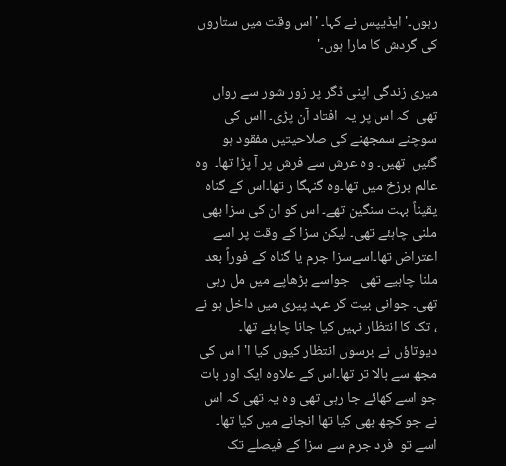رہوں۔' ایڈیپس نے کہا۔ 'اس وقت میں ستاروں کی گردش کا مارا ہوں۔'

میری زندگی اپنی ڈگر پر زور شور سے رواں تھی  کہ اس پر یہ  افتاد آن پڑی۔ ااس کی سوچنے سمجھنے کی صلاحیتیں مفقود ہو گئیں  تھیں۔ وہ عرش سے فرش پر آ پڑا تھا۔  وہ عالم برزخ میں تھا۔وہ گنہگا ر تھا۔اس کے گناہ یقیناً بہت سنگین تھے۔ اس کو ان کی سزا بھی ملنی چاہئے تھی۔ لیکن سزا کے وقت پر اسے اعتراض تھا۔اسےسزا جرم یا گناہ کے فوراً بعد ملنا چاہیے تھی   جواسے بڑھاپے میں مل رہی تھی۔ جوانی بیت کر عہد پیری میں داخل ہو نے ، تک کا انتظار نہیں کیا جانا چاہئے تھا۔ دیوتاؤں نے برسوں انتظار کیوں کیا ا'ا س کی مجھ سے بالا تر تھا۔اس کے علاوہ ایک اور بات جو اسے کھائے جا رہی تھی وہ یہ تھی کہ اس نے جو کچھ بھی کیا تھا انجانے میں کیا تھا۔ اسے تو  فرد جرم سے سزا کے فیصلے تک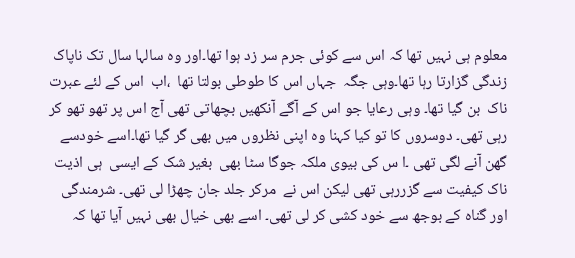معلوم ہی نہیں تھا کہ اس سے کوئی جرم سر زد ہوا تھا۔اور وہ سالہا سال تک ناپاک زندگی گزارتا رہا تھا۔وہی جگہ  جہاں اس کا طوطی بولتا تھا  ،اب  اس کے لئے عبرت  ناک  بن گیا تھا۔ وہی رعایا جو اس کے آگے آنکھیں بچھاتی تھی آج اس پر تھو تھو کر رہی تھی۔ دوسروں کا تو کیا کہنا وہ اپنی نظروں میں بھی گر گیا تھا۔اسے خودسے گھن آنے لگی تھی ۔ا س کی بیوی ملکہ جوگا سٹا بھی  بغیر شک کے ایسی  ہی اذیت  ناک کیفیت سے گزررہی تھی لیکن اس نے  مرکر جلد جان چھڑا لی تھی۔ شرمندگی اور گناہ کے بوجھ سے خود کشی کر لی تھی۔ اسے بھی خیال بھی نہیں آیا تھا کہ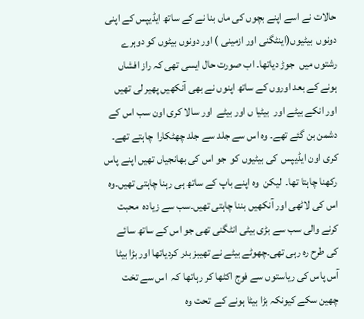حالات نے اسے اپنے بچوں کی ماں بنا نے کے ساتھ ایڈیپس کے اپنی  دونوں  بیٹیوں(اینٹگنی اور ازمینی ) اور دونوں بیٹوں کو دوہرے رشتوں میں  جوڑ دیاتھا۔ اب صورت حال ایسی تھی کہ راز افشاں ہونے کے بعد اوروں کے ساتھ اپنوں نے بھی آنکھیں پھیر لی تھیں اور انکے بیٹے اور  بیٹیا ں اور بیٹے  اور سالا کری اون سب اس کے دشمن بن گئے تھے۔ وہ اس سے جلد سے جلد چھٹکارا  چاہتے تھے۔ کری اون ایڈیپس  کی بیٹیوں کو  جو اس کی بھانجیاں تھیں اپنے پاس رکھنا چاہتا تھا۔  لیکن  وہ اپنے باپ کے ساتھ ہی رہنا چاہتی تھیں۔وہ اس کی لاٹھی اور آنکھیں بننا چاہتی تھیں۔سب سے زیادہ  محبت کرنے والی سب سے بڑی بیٹی انٹگنی تھی جو اس کے ساتھ سائے کی طرح رہ رہی تھی۔چھوٹے بیٹے نے تھیبز بدر کردیاتھا اور بڑا بیٹا آس پاس کی ریاستوں سے فوج اکٹھا کر رہاتھا کہ  اس سے تخت چھین سکے کیونکہ بڑا بیٹا ہونے کے  تحت وہ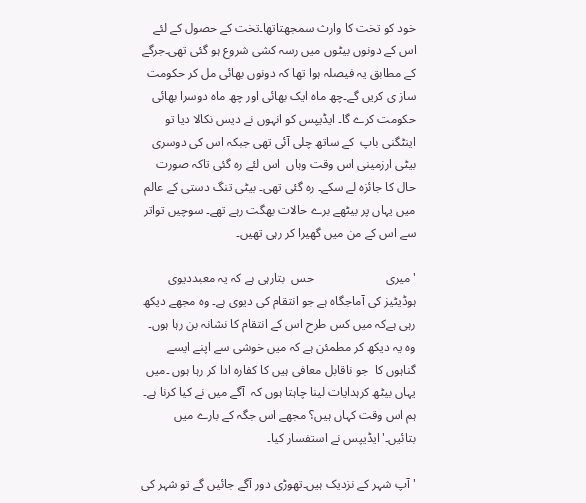خود کو تخت کا وارث سمجھتاتھا۔تخت کے حصول کے لئے اس کے دونوں بیٹوں میں رسہ کشی شروع ہو گئی تھی۔جرگے کے مطابق یہ فیصلہ ہوا تھا کہ دونوں بھائی مل کر حکومت ساز ی کریں گے۔چھ ماہ ایک بھائی اور چھ ماہ دوسرا بھائی حکومت کرے گا۔ ایڈیپس کو انہوں نے دیس نکالا دیا تو  اینٹگنی باپ  کے ساتھ چلی آئی تھی جبکہ اس کی دوسری بیٹی ارزمینی اس وقت وہاں  اس لئے رہ گئی تاکہ صورت حال کا جائزہ لے سکے۔ رہ گئی تھی۔ بیٹی تنگ دستی کے عالم میں یہاں پر بیٹھے برے حالات بھگت رہے تھے۔ سوچیں تواتر سے اس کے من میں گھیرا کر رہی تھیں۔

' میری                       حس  بتارہی ہے کہ یہ معبددیوی ہوڈیٹیز کی آماجگاہ ہے جو انتقام کی دیوی ہے۔ وہ مجھے دیکھ رہی ہےکہ میں کس طرح اس کے انتقام کا نشانہ بن رہا ہوں۔ وہ یہ دیکھ کر مطمئن ہے کہ میں خوشی سے اپنے ایسے گناہوں کا  جو ناقابل معافی ہیں کا کفارہ ادا کر رہا ہوں ۔میں یہاں بیٹھ کرہدایات لینا چاہتا ہوں کہ  آگے میں نے کیا کرنا ہے۔ ہم اس وقت کہاں ہیں؟ مجھے اس جگہ کے بارے میں بتائیں۔'ایڈیپس نے استفسار کیا۔

'آپ شہر کے نزدیک ہیں۔تھوڑی دور آگے جائیں گے تو شہر کی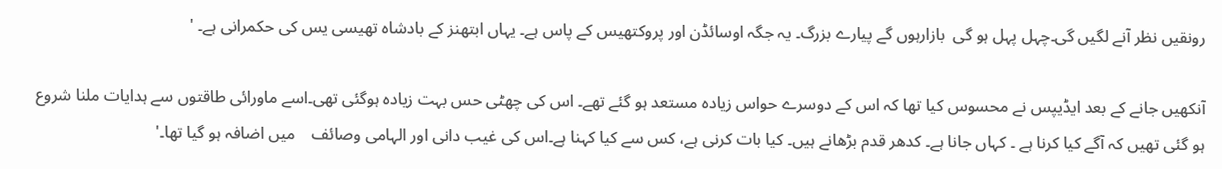رونقیں نظر آنے لگیں گی۔چہل پہل ہو گی  بازارہوں گے پیارے بزرگ۔ یہ جگہ اوسائڈن اور پروکتھیس کے پاس ہے۔ یہاں ابتھنز کے بادشاہ تھیسی یس کی حکمرانی ہے۔ '

آنکھیں جانے کے بعد ایڈیپس نے محسوس کیا تھا کہ اس کے دوسرے حواس زیادہ مستعد ہو گئے تھے۔ اس کی چھٹی حس بہت زیادہ ہوگئی تھی۔اسے ماورائی طاقتوں سے ہدایات ملنا شروع ہو گئی تھیں کہ آگے کیا کرنا ہے ۔ کہاں جانا ہے۔ کدھر قدم بڑھانے ہیں۔ کیا بات کرنی ہے، کس سے کیا کہنا ہے۔اس کی غیب دانی اور الہامی وصائف    میں اضافہ ہو گیا تھا۔'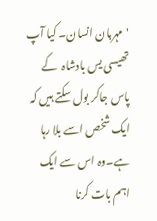'مہربان انسان۔ کیا آپ تھیسی یس بادشاہ  کے پاس جاکر بول سکتے ہیں کہ ایک شخص اسے بلا رہا ہے۔وہ اس سے ایک اہم بات کرنا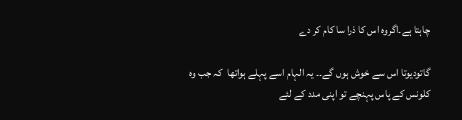چاہتا ہے۔اگروہ اس کا ذرا سا کام کر دے

گاتودیوتا اس سے خوش ہوں گے۔۔ یہ الہام اسے پہلے ہواتھا  کہ جب وہ کلونس کے پاس پہنچے تو اپنی مدد کے لئے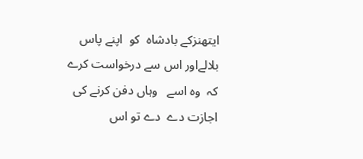ایتھنزکے بادشاہ  کو  اپنے پاس بلالےاور اس سے درخواست کرے  کہ  وہ اسے   وہاں دفن کرنے کی اجازت دے  دے تو اس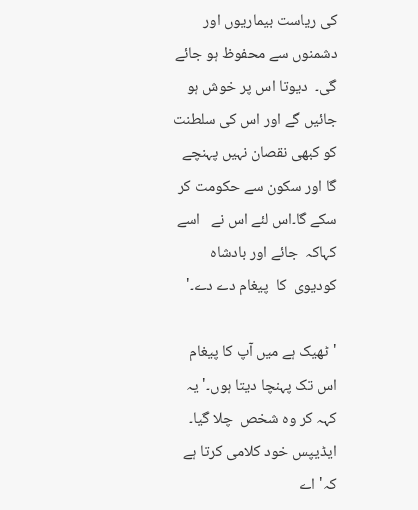کی ریاست بیماریوں اور دشمنوں سے محفوظ ہو جائے گی۔  دیوتا اس پر خوش ہو جائیں گے اور اس کی سلطنت کو کبھی نقصان نہیں پہنچے گا اور سکون سے حکومت کر سکے گا۔اس لئے اس نے   اسے  کہاکہ  جائے اور بادشاہ  کودیوی  کا  پیغام دے دے۔'

'ٹھیک ہے میں آپ کا پیغام اس تک پہنچا دیتا ہوں۔' یہ کہہ کر وہ شخص  چلا گیا۔ ایڈیپس خود کلامی کرتا ہے کہ' اے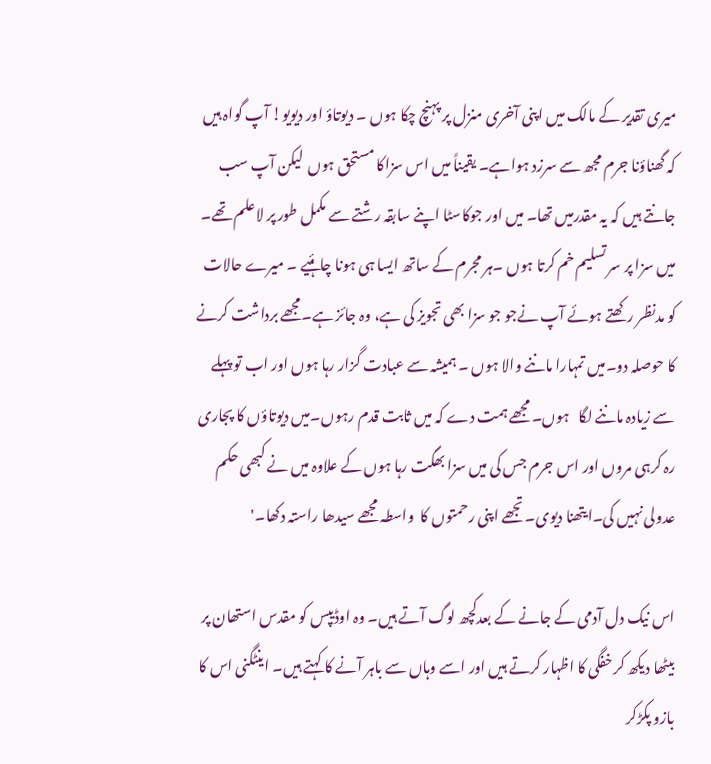میری تقدیر کے مالک میں اپنی آخری منزل پر پہنچ چکا ہوں ۔ دیوتاؤ اور دیویو! آپ گواہ ہیں کہ گھناؤنا جرم مجھ سے سرزد ہواہے۔ یقیناً میں اس سزاکا مستحق ہوں  لیکن آپ سب جانتے ہیں کہ یہ مقدرمیں تھا۔ میں اور جوکاسٹا اپنے سابقہ رشتے سے مکمل طور پر لاعلم تھے۔ میں سزا پر سر تسلیم خم کرتا ہوں ۔ہر مجرم کے ساتھ ایسا ہی ہونا چاہئیے ۔ میرے حالات کو مدنظر رکھتے ہوئے آپ نےجو جو سزا بھی تجویز کی ہے، وہ جائز ہے۔مجھے برداشت کرنے کا حوصلہ دو۔میں تمہارا ماننے والا ہوں ۔ ہمیشہ سے عبادت گزار رہا ہوں اور اب تو پہلے سے زیادہ ماننے لگا   ہوں۔ مجھے ہمت دے کہ میں ثابت قدم رہوں۔میں دیوتاؤں کا پجاری  رہ کرہی مروں اور اس جرم جس کی میں سزا بھگت رہا ہوں کے علاوہ میں نے کبھی حکم عدولی نہیں کی۔ایتھنا دیوی۔تجھے اپنی رحمتوں کا  واسطہ مجھے سیدھا راستہ دکھا۔'

اس نیک دل آدمی کے جانے کے بعدکچھ لوگ آتے ہیں۔ وہ اوڈیپس کو مقدس استھان پر بیٹھا دیکھ کر خفگی کا اظہار کرتے ہیں اور اسے وہاں سے باہر آنے کا کہتے ہیں۔ اینٹگنی اس کا بازو پکڑکر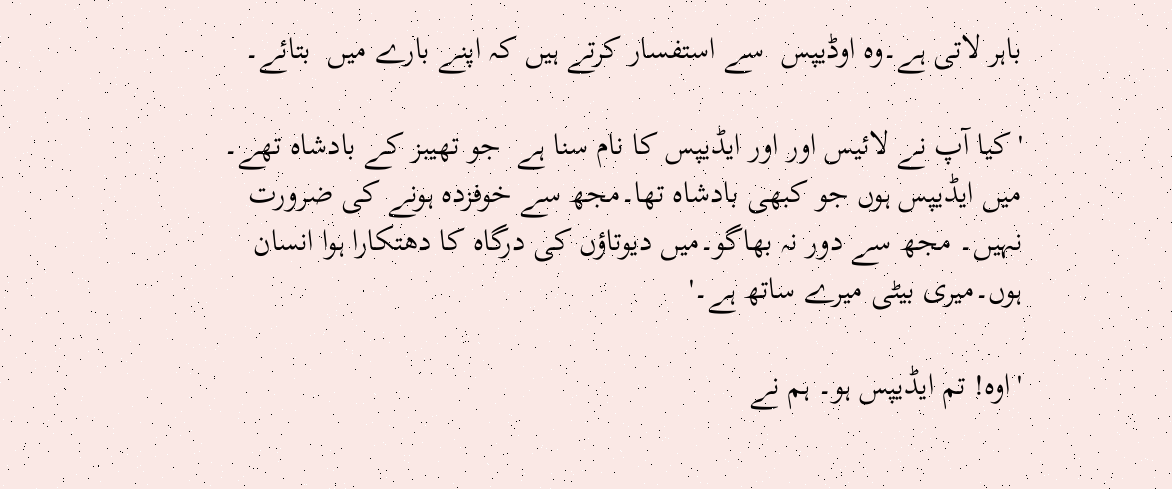باہر لاتی ہے۔وہ اوڈیپس  سے استفسار کرتے ہیں کہ اپنے بارے میں  بتائے۔

'کیا آپ نے لائیس اور اور ایڈیپس کا نام سنا ہے  جو تھیبز کے بادشاہ تھے۔ میں ایڈیپس ہوں جو کبھی بادشاہ تھا۔مجھ سے خوفزدہ ہونے کی ضرورت نہیں۔ مجھ سے دور نہ بھاگو۔میں دیوتاؤں کی درگاہ کا دھتکارا ہوا انسان ہوں۔میری بیٹی میرے ساتھ ہے۔'

'اوہ! تم ایڈیپس ہو۔ ہم نے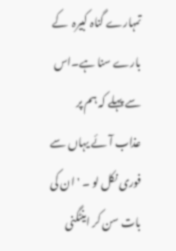تمہارے گناہ کبیرہ  کے بارے سنا ہے۔اس سے پہلے کہ ہم پر عذاب آئے یہاں سے فوری نکل لو ۔ 'ان کی بات سن کر اینٹگنی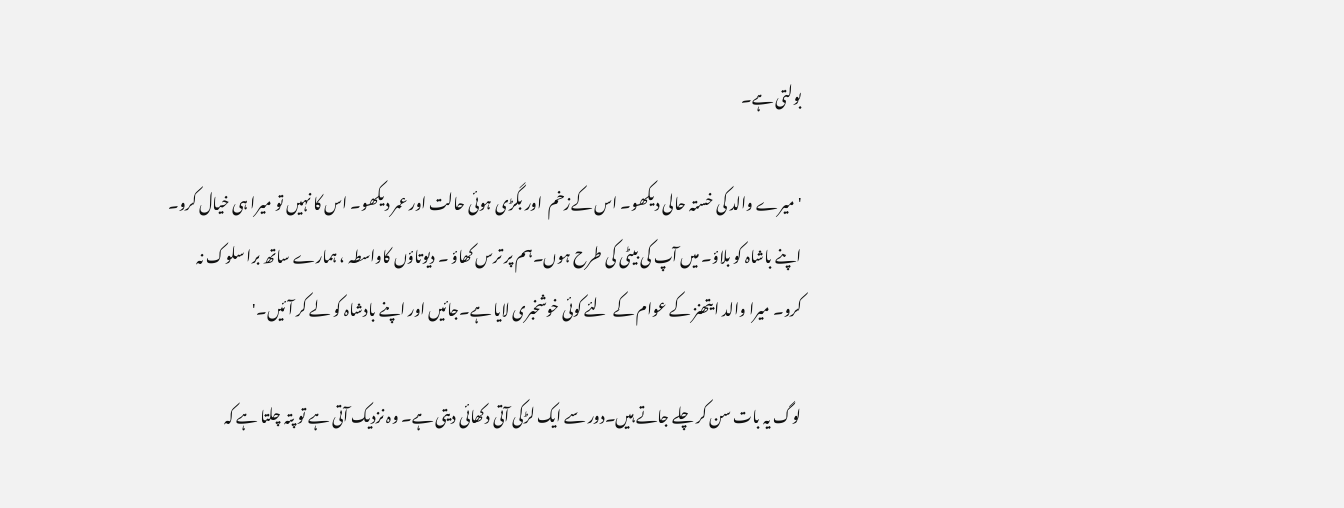بولتی ہے۔

'میرے والد کی خستہ حالی دیکھو۔ اس کےزخم  اور بگڑی ہوئی حالت اور عمر دیکھو۔ اس کا نہیں تو میرا ہی خیال کرو۔ اپنے باشاہ کو بلاؤ۔ میں آپ کی بیٹی کی طرح ہوں۔ہم پر ترس کھاؤ ۔ دیوتاؤں کاواسطہ ، ہمارے ساتھ برا سلوک نہ کرو۔ میرا والد ایتھنز کے عوام کے  لئے کوئی خوشخبری لایا ہے۔جائیں اور اپنے بادشاہ کو لے کر آئیں۔'

لوگ یہ بات سن کر چلے جاتے ہیں۔دور سے ایک لڑکی آتی دکھائی دیتی ہے۔ وہ نزدیک آتی ہے تو پتہ چلتا ہے کہ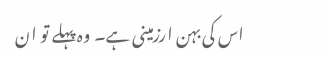اس کی بہن ارزمینی ہے۔ وہ پہلے تو ان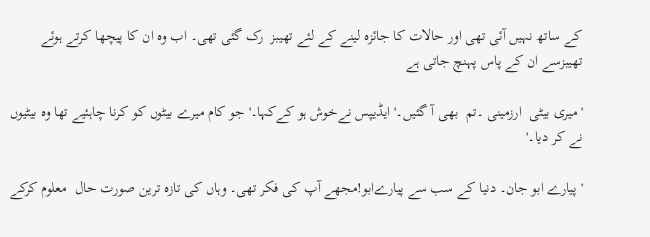کے ساتھ نہیں آئی تھی اور حالات کا جائزہ لینے کے لئے تھیبز  رک گئی تھی۔ اب وہ ان کا پیچھا کرتے ہوئے تھیبزسے ان کے پاس پہنچ جاتی ہے

'میری بیٹی  ارزمینی ۔تم  بھی آ گئیں۔' ایڈیپس نےخوش ہو کےکہا۔' جو کام میرے بیٹوں کو کرنا چاہئیے تھا وہ بیٹیوں نے کر دیا۔'

'پیارے ابو جان۔ دنیا کے سب سے پیارےابو!مجھے آپ کی فکر تھی۔ وہاں کی تازہ ترین صورت حال  معلوم کرکے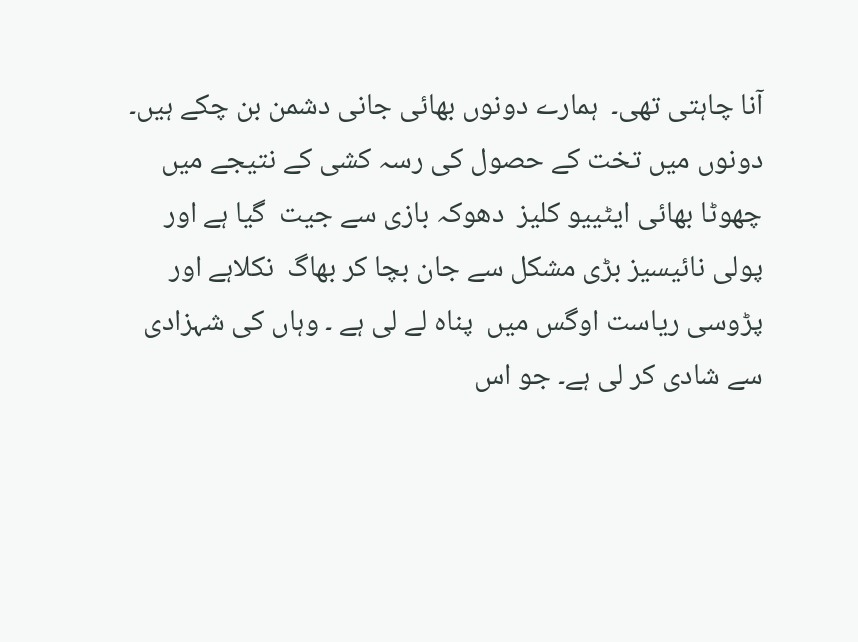آنا چاہتی تھی۔  ہمارے دونوں بھائی جانی دشمن بن چکے ہیں۔ دونوں میں تخت کے حصول کی رسہ کشی کے نتیجے میں چھوٹا بھائی ایٹییو کلیز  دھوکہ بازی سے جیت  گیا ہے اور  پولی نائیسیز بڑی مشکل سے جان بچا کر بھاگ  نکلاہے اور پڑوسی ریاست اوگس میں  پناہ لے لی ہے ۔ وہاں کی شہزادی سے شادی کر لی ہے۔ جو اس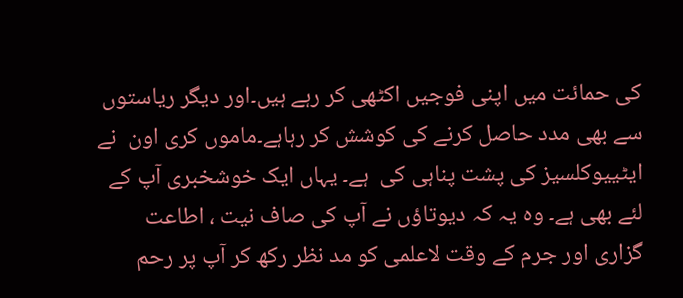کی حمائت میں اپنی فوجیں اکٹھی کر رہے ہیں۔اور دیگر ریاستوں سے بھی مدد حاصل کرنے کی کوشش کر رہاہے۔ماموں کری اون  نے ایٹییوکلسیز کی پشت پناہی کی  ہے۔ یہاں ایک خوشخبری آپ کے لئے بھی ہے۔ وہ یہ کہ دیوتاؤں نے آپ کی صاف نیت ، اطاعت گزاری اور جرم کے وقت لاعلمی کو مد نظر رکھ کر آپ پر رحم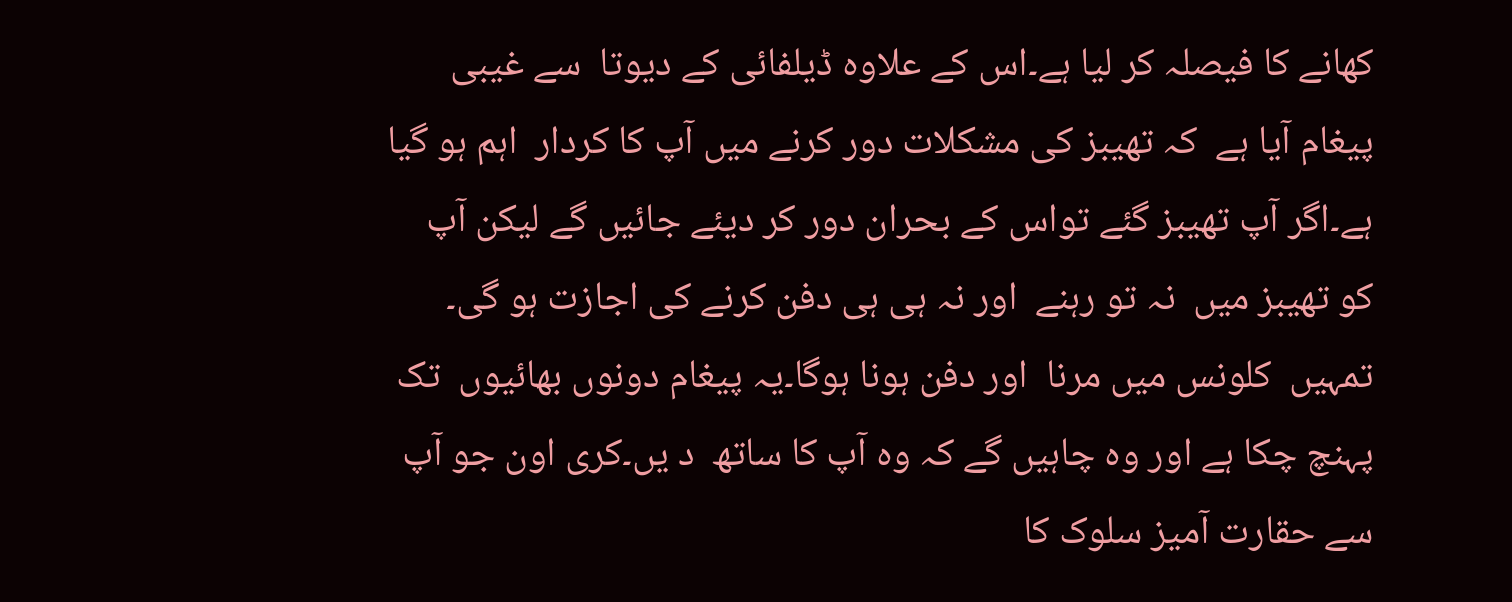کھانے کا فیصلہ کر لیا ہے۔اس کے علاوہ ڈیلفائی کے دیوتا  سے غیبی پیغام آیا ہے  کہ تھیبز کی مشکلات دور کرنے میں آپ کا کردار  اہم ہو گیا ہے۔اگر آپ تھیبز گئے تواس کے بحران دور کر دیئے جائیں گے لیکن آپ کو تھیبز میں  نہ تو رہنے  اور نہ ہی ہی دفن کرنے کی اجازت ہو گی۔ تمہیں  کلونس میں مرنا  اور دفن ہونا ہوگا۔یہ پیغام دونوں بھائیوں  تک پہنچ چکا ہے اور وہ چاہیں گے کہ وہ آپ کا ساتھ  د یں۔کری اون جو آپ سے حقارت آمیز سلوک کا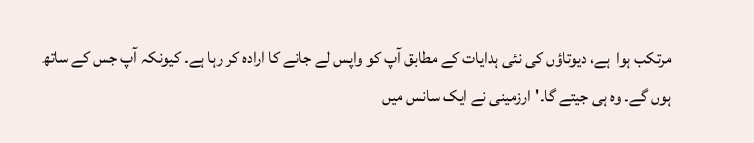مرتکب ہوا  ہے، دیوتاؤں کی نئی ہدایات کے مطابق آپ کو واپس لے جانے کا ارادہ کر رہا ہے۔ کیونکہ آپ جس کے ساتھ ہوں گے۔ وہ ہی جیتے گا۔'ارزمینی نے ایک سانس میں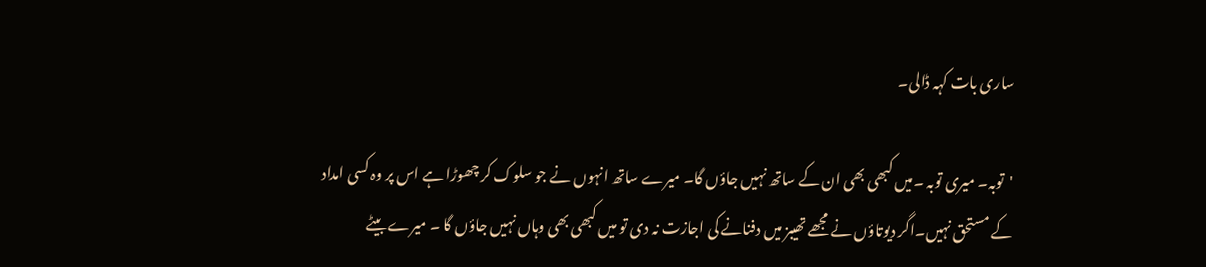ساری بات کہہ ڈالی۔

'توبہ۔ میری توبہ ۔میں کبھی بھی ان کے ساتھ نہیں جاؤں گا۔ میرے ساتھ انہوں نے جو سلوک کر چھوڑا ہے اس پر وہ کسی امداد کے مستحق نہیں۔اگر دیوتاؤں نے مجھے تھیبز میں دفنانے کی اجازت نہ دی تو میں کبھی بھی وہاں نہیں جاؤں گا ۔ میرے بیٹے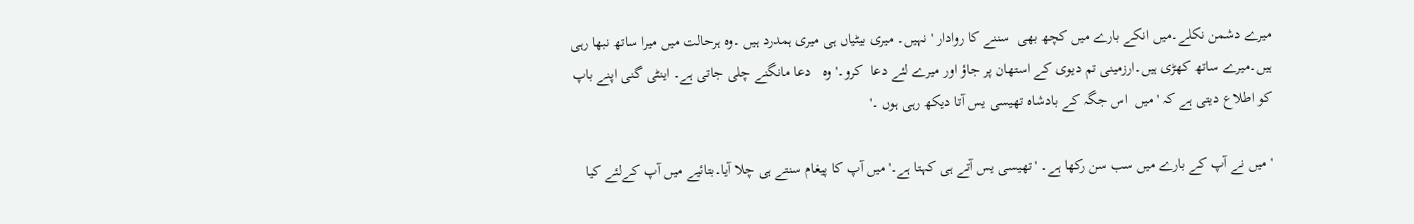میرے دشمن نکلے۔میں انکے بارے میں کچھ بھی  سننے کا روادار 'نہیں۔ میری بیٹیاں ہی میری ہمدرد ہیں ۔وہ ہرحالت میں میرا ساتھ نبھا رہی ہیں۔میرے ساتھ کھڑی ہیں۔ارزمینی تم دیوی کے استھان پر جاؤ اور میرے لئے دعا  کرو۔' وہ   دعا مانگنے چلی جاتی ہے۔ اینٹی گنی اپنے باپ کو اطلاع دیتی ہے کہ 'میں  اس جگہ کے بادشاہ تھیسی یس آتا دیکھ رہی ہوں ۔'

' میں نے آپ کے بارے میں سب سن رکھا ہے۔ 'تھیسی یس آتے ہی کہتا ہے۔'میں آپ کا پیغام سنتے ہی چلا آیا۔بتائیے میں آپ کےلئے کیا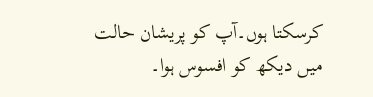کرسکتا ہوں۔آپ کو پریشان حالت میں دیکھ کو افسوس ہوا۔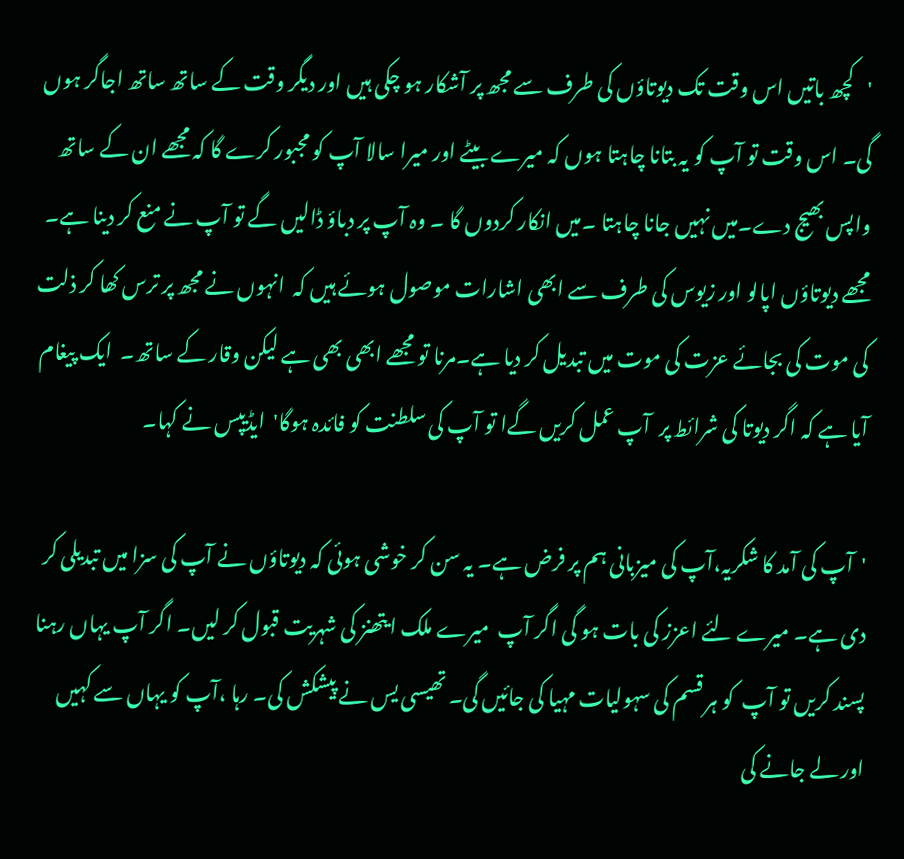'کچھ باتیں اس وقت تک دیوتاؤں کی طرف سے مجھ پر آشکار ہو چکی ہیں اور دیگر وقت کے ساتھ ساتھ اجاگر ہوں گی۔ اس وقت تو آپ کو یہ بتانا چاہتا ہوں کہ میرے بیٹے اور میرا سالا آپ کو مجبور کرے گا کہ مجھے ان کے ساتھ  واپس بھیج دے۔میں نہیں جانا چاہتا ۔میں انکار کردوں گا ۔ وہ آپ پر دباؤ ڈالیں گے تو آپ نے منع کر دینا ہے۔ مجھے دیوتاؤں اپالو اور زیوس کی طرف سے ابھی اشارات موصول ہوئے ہیں کہ  انہوں نے مجھ پر ترس کھا کر ذلت کی موت کی بجائے عزت کی موت میں تبدیل کر دیا ہے۔مرنا تو مجھے ابھی بھی ہے لیکن وقار کے ساتھ۔  ایک پیغام آیا ہے کہ اگر دیوتا کی شرائط پر  آپ عمل کریں گےا تو آپ کی سلطنت کو فائدہ ہوگا'  ایڈیپس نے کہا۔

'آپ کی آمد کا شکریہ،آپ کی میزبانی ہم پر فرض ہے۔ یہ سن کر خوشی ہوئی کہ دیوتاؤں نے آپ کی سزا میں تبدیلی کر دی ہے۔ میرے لئے اعزز کی بات ہو گی اگر آپ  میرے ملک ایتھنز کی شہریت قبول کر لیں۔ اگر آپ یہاں رہنا پسند کریں تو آپ  کو ہر قسم کی سہولیات مہیا کی جائیں گی۔ تھیسی یس نے پیشکش کی۔ رہا ،آپ کو یہاں سے کہیں اور لے جانے کی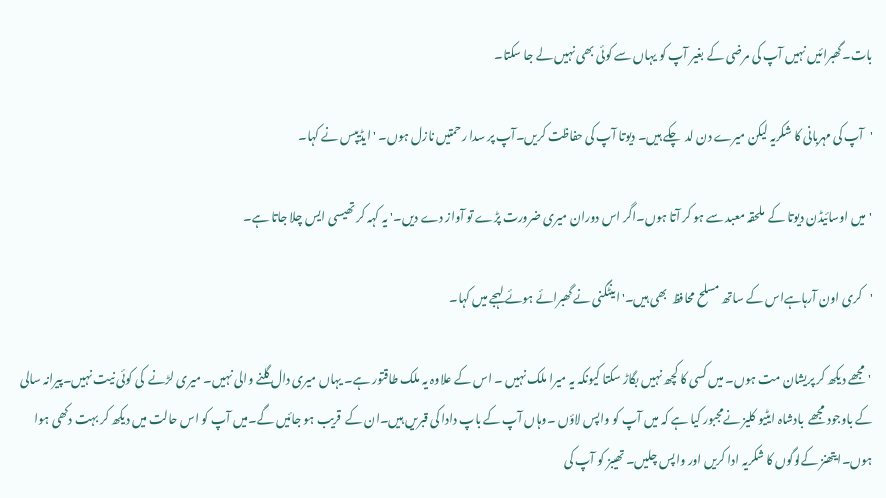بات۔گھبرائیں نہیں آپ کی مرضی کے بغیر آپ کو یہاں سے کوئی بھی نہیں لے جا سکتا۔

'آپ کی مہربانی کا شکریہ لیکن میرے دن لد  چکے ہیں۔ دیوتا آپ کی حفاظت کریں۔آپ پر سدا رحمتیں نازل ہوں۔ 'ایڈیپس نے کہا۔

'میں اوسائیڈن دیوتا کے  ملحقہ معبد سے ہو کر آتا ہوں۔اگر اس دوران میری ضرورت پڑے تو آواز دے دیں۔' یہ کہہ کر تھیسی ایس چلا جاتا ہے۔

'کری اون آرہاہےاس کے ساتھ مسلح محافظ  بھی ہیں۔'اینٹگنی نے گھبرائے ہوئے لہجے میں کہا۔

 ' مجھے دیکھ کر پریشان مت ہوں۔ میں کسی کا کچھ نہیں بگاڑ سکتا کیونکہ یہ میرا ملک نہیں ۔ اس کے علاوہ یہ ملک طاقتور ہے۔ یہاں میری دال گلنے والی نہیں۔ میری لڑنے  کی کوئی نیت نہیں۔پیرانہ سالی کے باوجود مجھے  بادشاہ ایٹیو کلیز نےمجبور کیا ہے کہ میں آپ کو واپس لاؤں ۔وہاں آپ کے باپ دادا کی قبریں ہیں۔ان کے  قریب ہو جائیں گے۔میں آپ کو اس حالت میں دیکھ کر بہت دکھی ہوا ہوں۔ایتھنز کےلوگوں کا شکریہ ادا کریں اور واپس چلیں۔ تھیبز کو آپ کی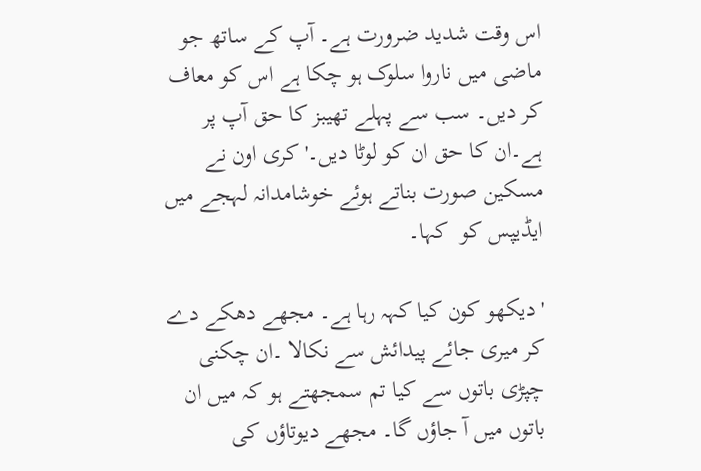اس وقت شدید ضرورت ہے۔ آپ کے ساتھ جو ماضی میں ناروا سلوک ہو چکا ہے اس کو معاف کر دیں۔ سب سے پہلے تھیبز کا حق آپ پر ہے۔ان کا حق ان کو لوٹا دیں۔' کری اون نے مسکین صورت بناتے ہوئے خوشامدانہ لہجے میں ایڈیپس کو  کہا۔

'دیکھو کون کیا کہہ رہا ہے۔ مجھے دھکے دے کر میری جائے پیدائش سے نکالا ۔ان چکنی چپڑی باتوں سے کیا تم سمجھتے ہو کہ میں ان باتوں میں آ جاؤں گا۔ مجھے دیوتاؤں کی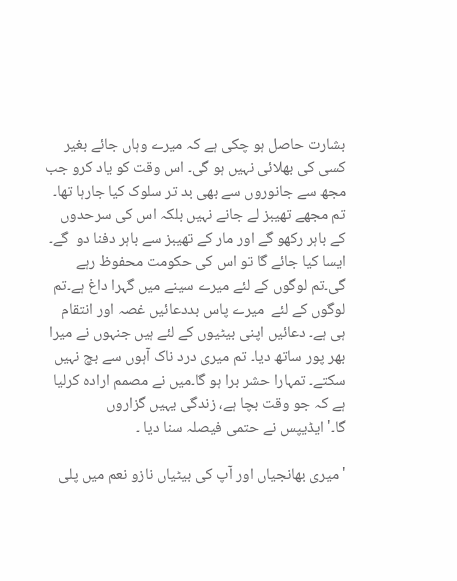بشارت حاصل ہو چکی ہے کہ میرے وہاں جائے بغیر کسی کی بھلائی نہیں ہو گی۔ اس وقت کو یاد کرو جب مجھ سے جانوروں سے بھی بد تر سلوک کیا جارہا تھا۔ تم مجھے تھیبز لے جانے نہیں بلکہ اس کی سرحدوں کے باہر رکھو گے اور مار کے تھیبز سے باہر دفنا دو  گے۔ ایسا کیا جائے گا تو اس کی حکومت محفوظ رہے گی۔تم لوگوں کے لئے میرے سینے میں گہرا داغ ہے۔تم لوگوں کے لئے  میرے پاس بددعائیں غصہ اور انتقام ہی ہے۔ دعائیں اپنی بیٹیوں کے لئے ہیں جنہوں نے میرا بھر پور ساتھ دیا۔ تم میری درد ناک آہوں سے بچ نہیں سکتے۔ تمہارا حشر برا ہو گا۔میں نے مصمم ارادہ کرلیا ہے کہ جو وقت بچا ہے، زندگی یہیں گزاروں گا۔'ایڈیپس نے حتمی فیصلہ سنا دیا ۔

'میری بھانجیاں اور آپ کی بیٹیاں نازو نعم میں پلی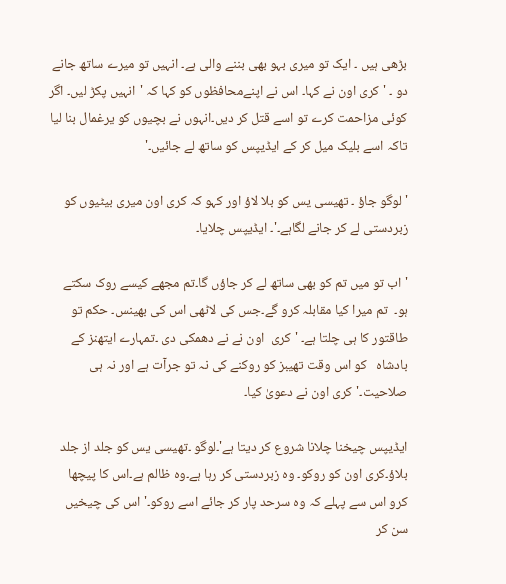بڑھی ہیں ۔ ایک تو میری بہو بھی بننے والی ہے۔ انہیں تو میرے ساتھ جانے دو ۔ 'کری اون نے کہا۔ اس نے اپنےمحافظوں کو کہا کہ 'انہیں پکڑ لیں۔ اگر کوئی مزاحمت کرے تو اسے قتل کر دیں۔انہوں نے بچیوں کو یرغمال بنا لیا تاکہ اسے بلیک میل کر کے ایڈیپس کو ساتھ لے جائیں۔'

'لوگو جاؤ ۔ تھیسی یس کو بلا لاؤ اور کہو کہ کری اون میری بیٹیوں کو زبردستی لے کر جانے لگاہے۔'۔ ایڈیپس چلایا۔

'اب تو میں تم کو بھی ساتھ لے کر جاؤں گا۔تم مجھے کیسے روک سکتے ہو۔  تم میرا کیا مقابلہ کرو گے۔جس کی لاٹھی اس کی بھینس۔ حکم تو طاقتور کا ہی چلتا ہے۔ 'کری  اون نے نے دھمکی دی ۔تمہارے ایتھنز کے بادشاہ   کو اس وقت تھیبز کو روکنے کی نہ تو جرآت ہے اور نہ ہی صلاحیت۔'کری اون نے دعویٰ کیا۔

ایڈیپس چیخنا چلانا شروع کر دیتا ہے'۔لوگو ۔تھیسی یس کو جلد از جلد بلاؤ۔کری اون کو روکو۔ وہ زبردستی کر رہا ہے۔وہ ظالم ہے۔اس کا پیچھا کرو اس سے پہلے کہ وہ سرحد پار کر جائے اسے روکو۔' اس کی چیخیں سن کر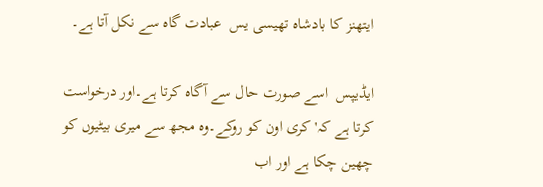ایتھنز کا بادشاہ تھیسی یس  عبادت گاہ سے نکل آتا ہے۔

ایڈیپس  اسے صورت حال سے آگاہ کرتا ہے۔اور درخواست کرتا ہے کہ' کری اون کو روکے۔وہ مجھ سے میری بیٹیوں کو چھین چکا ہے اور اب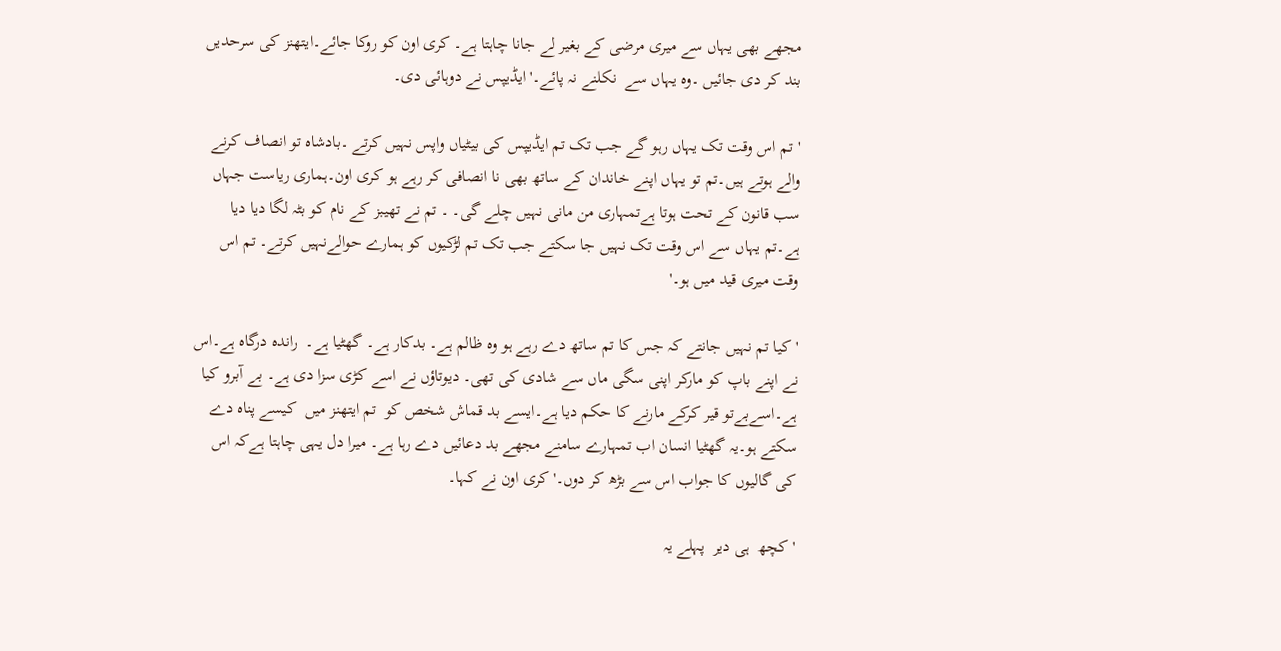مجھے بھی یہاں سے میری مرضی کے بغیر لے جانا چاہتا ہے۔ کری اون کو روکا جائے۔ایتھنز کی سرحدیں بند کر دی جائیں ۔وہ یہاں سے  نکلنے نہ پائے۔'ایڈیپس نے دوہائی دی۔

'تم اس وقت تک یہاں رہو گے جب تک تم ایڈیپس کی بیٹیاں واپس نہیں کرتے ۔بادشاہ تو انصاف کرنے والے ہوتے ہیں۔تم تو یہاں اپنے خاندان کے ساتھ بھی نا انصافی کر رہے ہو کری اون۔ہماری ریاست جہاں سب قانون کے تحت ہوتا ہےتمہاری من مانی نہیں چلے گی۔ ۔ تم نے تھیبز کے نام کو بٹہ لگا دیا دیا ہے۔تم یہاں سے اس وقت تک نہیں جا سکتے جب تک تم لڑکیوں کو ہمارے حوالےنہیں کرتے۔ تم اس وقت میری قید میں ہو۔'

'کیا تم نہیں جانتے کہ جس کا تم ساتھ دے رہے ہو وہ ظالم ہے۔ بدکار ہے۔ گھٹیا ہے۔  راندہ درگاہ ہے۔اس نے اپنے باپ کو مارکر اپنی سگی ماں سے شادی کی تھی۔ دیوتاؤں نے اسے کڑی سزا دی ہے۔ بے آبرو کیا ہے۔اسےبےتو قیر کرکے مارنے کا حکم دیا ہے۔ایسے بد قماش شخص کو  تم ایتھنز میں  کیسے پناہ دے سکتے ہو۔یہ گھٹیا انسان اب تمہارے سامنے مجھے بد دعائیں دے رہا ہے۔ میرا دل یہی چاہتا ہےکہ اس کی گالیوں کا جواب اس سے بڑھ کر دوں۔' کری اون نے کہا۔

'کچھ  ہی دیر  پہلے یہ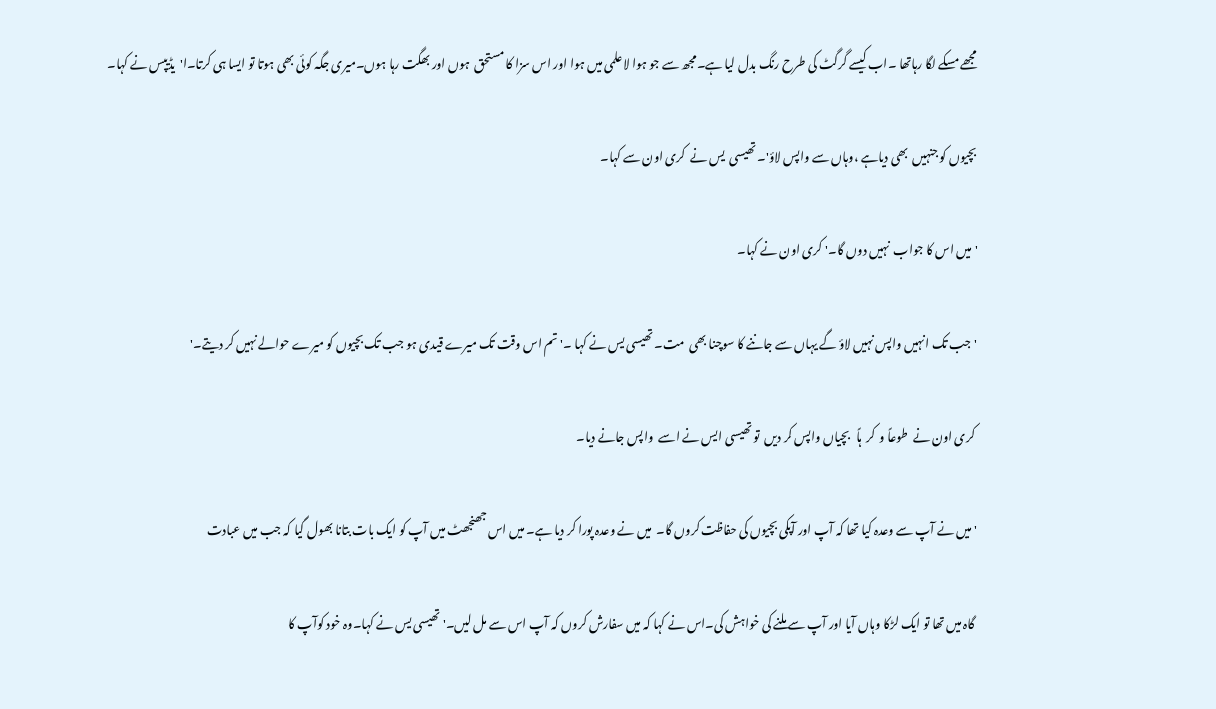مجھے مسکے لگا رہاتھا ۔اب کیسے گرگٹ کی طرح رنگ بدل لیا ہے۔مجھ سے جو ہوا لاعلمی میں ہوا اور اس سزا کا مستحق  ہوں اور بھگت رہا ہوں۔میری جگہ کوئی بھی ہوتا تو ایسا ہی کرتا۔ا'یڈیپس نے کہا۔

بچیوں کو جنہیں  بھی دیاہے ،وہاں سے واپس لاؤ'۔ تھیسی  یس نے  کری اون سے کہا۔

'میں اس کا جواب  نہیں دوں گا۔' کری اون نے کہا۔

'جب تک انہیں واپس نہیں لاؤ گے یہاں سے جاننے کا سوچنا بھی  مت۔ تھیسی یس نے کہا ۔' تم اس وقت تک میرے قیدی ہو جب تک بچیوں کو میرے حوالے نہیں کر دیتے۔'

 کری اون نے  طوعاً و  کر  ہاً   بچیاں واپس کر دیں  تو تھیسی ایس نے اسے  واپس جانے دیا۔

'میں نے آپ سے وعدہ کیا تھا کہ آپ اور آپکی بچیوں کی حفاظت کروں گا۔  میں نے وعدہ پورا کر دیا ہے۔ میں اس جھنجھٹ میں آپ کو ایک بات بتانا بھول گیا کہ جب میں عبادت

 گاہ میں تھا تو ایک لڑکا وہاں آیا اور آپ سے ملنے کی خواہش کی۔اس نے کہا کہ میں سفارش کروں کہ آپ اس سے مل لیں۔' تھیسی یس نے کہا۔وہ خود کوآپ کا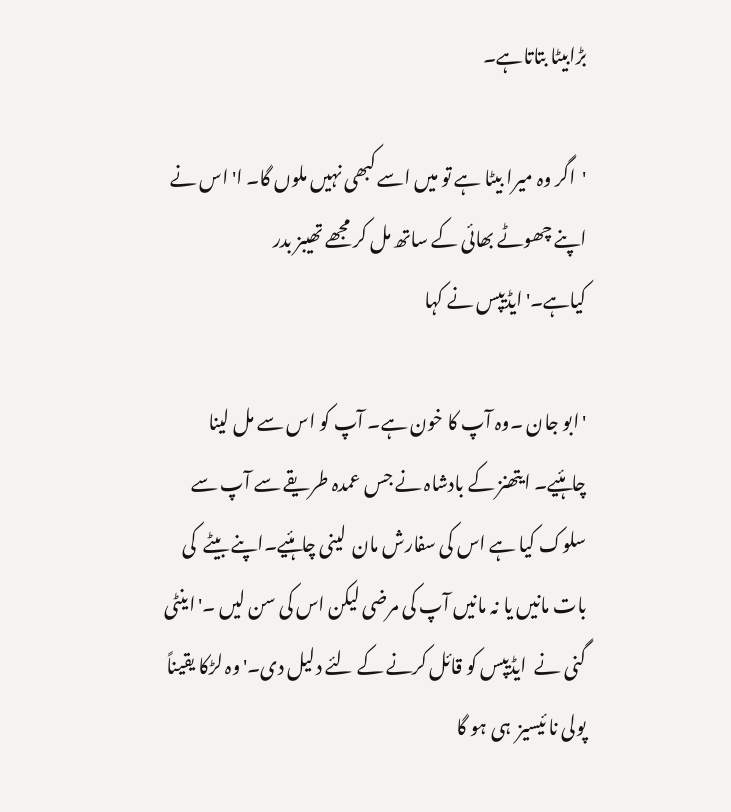بڑابیٹا بتاتاہے۔

'اگر وہ میرا بیٹا ہے تو میں اسے کبھی نہیں ملوں گا۔ ا' اس نے اپنے چھوٹے بھائی کے ساتھ مل کر مجھے تھیبز بدر کیاہے۔'ایڈیپس نے کہا

'ابو جان ۔وہ آپ کا خون ہے۔ آپ کو اس سے مل لینا چاہئیے۔ ایتھنز کے بادشاہ نے جس عمدہ طریقے سے آپ سے سلوک کیا ہے اس کی سفارش مان  لینی چاہئیے۔اپنے بیٹے  کی بات مانیں یا نہ مانیں آپ کی مرضی لیکن اس کی سن لیں ۔'اینٹی گنی نے  ایڈیپس کو قائل کرنے کے لئے دلیل دی۔'وہ لڑکا یقیناً پولی نا ئیسیز  ہی ہو گا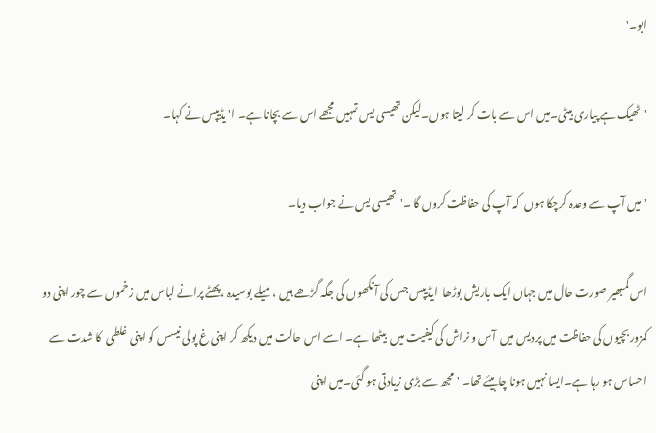ابو۔'

'ٹھیک ہے پیاری بیٹی۔میں اس سے بات کر لیتا ہوں۔لیکن تھیسی یس تمہیں مجھے اس سے بچانا ہے۔ ا' یڈیپس نے کہا۔

'میں آپ سے وعدہ کرچکا ہوں  کہ آپ کی حفاظت کروں گا ۔'تھیسی یس نے جواب دیا۔

اس گمبھیر صورت حال میں جہاں ایک باریش بوڑھا  ایڈیپس جس کی آنکھوں کی جگہ گڑھے ہیں ،میلے بوسیدہ ،پھٹے پرانے لباس میں زخموں سے چور اپنی دو کمزور بچیوں کی حفاظت میں پردیس میں  آس و نراش کی کیفیت میں  بیٹھا ہے۔ اسے اس حالت میں دیکھ کر اپنی غ پولی نیسس کو اپنی غلطی  کا شدت سے احساس ہو رہا ہے۔ایسا نہیں ہونا چاہیئے تھا۔ 'مجھ سے بڑی زیادتی ہو گئی۔میں اپنی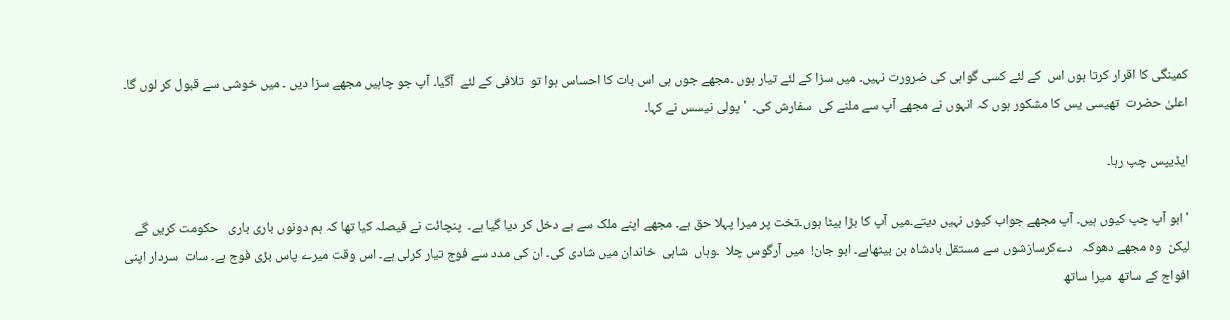کمینگی کا اقرار کرتا ہوں اس  کے لئے کسی گواہی کی ضرورت نہیں۔ میں سزا کے لئے تیار ہوں ۔مجھے جوں ہی اس بات کا احساس ہوا تو  تلافی کے لئے  آگیا۔ آپ جو چاہیں مجھے سزا دیں ۔ میں خوشی سے قبول کر لوں گا۔ اعلیٰ حضرت  تھیسی یس کا مشکور ہوں کہ انہوں نے مجھے آپ سے ملنے کی  سفارش کی۔  ' پولی نیسس نے کہا۔

ایڈیپس چپ رہا۔

'ابو آپ چپ کیوں ہیں۔ آپ مجھے جواب کیوں نہیں دیتے۔میں آپ کا بڑا بیٹا ہوں۔تخت پر میرا پہلا حق ہے۔ مجھے اپنے ملک سے بے دخل کر دیا گیا ہے۔  پنچائت نے فیصلہ کیا تھا کہ ہم دونوں باری باری   حکومت کریں گے لیکن  وہ مجھے دھوکہ   دےکرسازشوں سے مستقل بادشاہ بن بیٹھاہے۔ ابو جان!  میں آرگوس چلا  ۔وہاں  شاہی  خاندان میں شادی کی۔ ان کی مدد سے فوج تیار کرلی ہے۔ اس وقت میرے پاس بڑی فوج ہے۔ سات  سردار اپنی افواج کے ساتھ  میرا ساتھ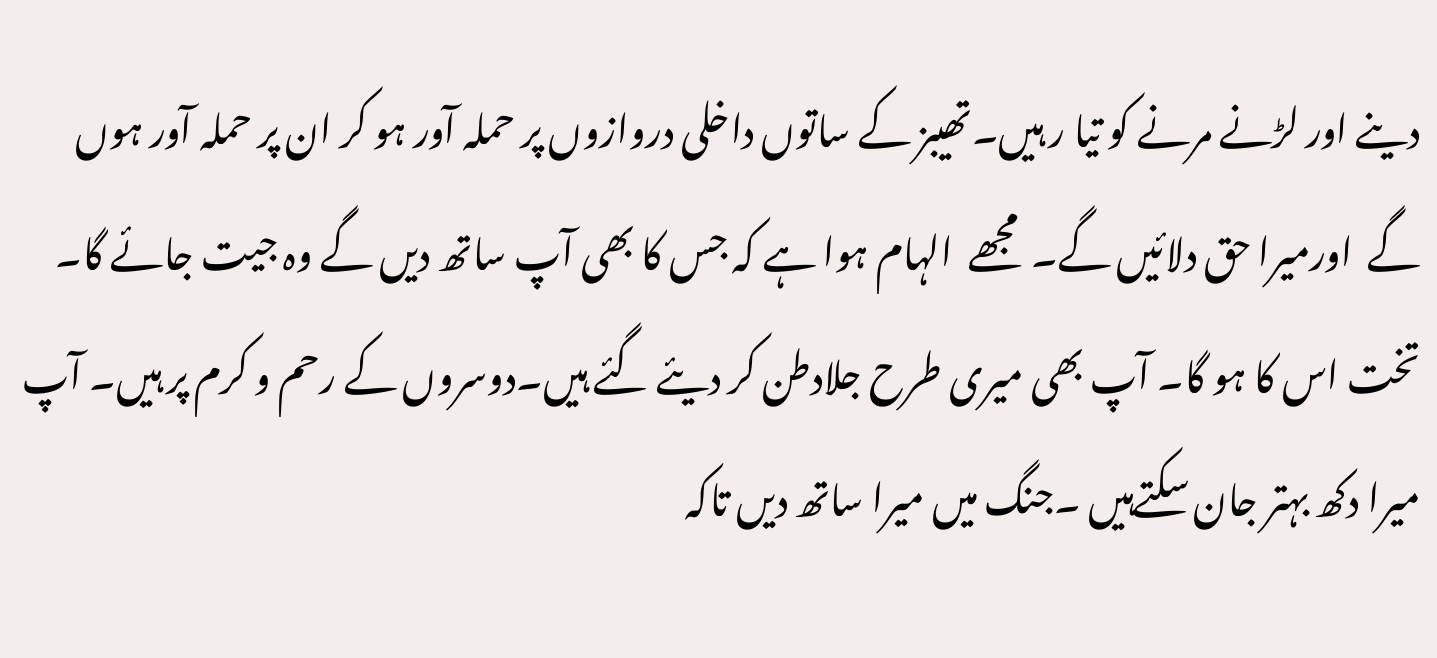دینے اور لڑنے مرنے کو تیا ر ہیں۔تھیبز کے ساتوں داخلی دروازوں پر حملہ آور ہو کر ان پر حملہ آور ہوں گے  اورمیرا حق دلائیں گے۔  مجھے  الہام ہوا ہے کہ جس کا بھی آپ ساتھ دیں گے وہ جیت جائے گا۔ تخت اس کا ہو گا۔ آپ بھی میری طرح جلادطن کر دیئے گئے ہیں۔دوسروں کے رحم و کرم پر ہیں۔ آپ میرا دکھ بہتر جان سکتےہیں ۔جنگ میں میرا ساتھ دیں تاکہ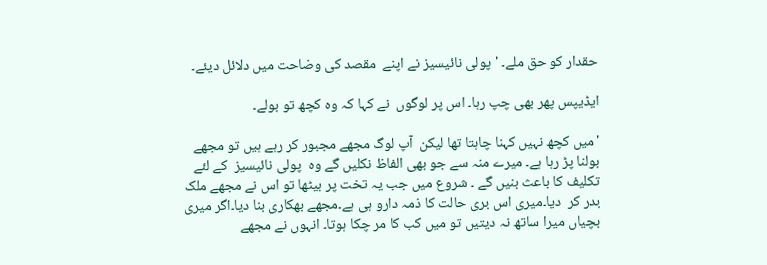حقدار کو حق ملے۔ 'پولی نائیسیز نے اپنے  مقصد کی وضاحت میں دلائل دیئے۔

ایڈیپس پھر بھی چپ رہا۔ اس پر لوگوں  نے کہا کہ وہ کچھ تو بولے۔

'میں کچھ نہیں کہنا چاہتا تھا لیکن  آپ لوگ مجھے مجبور کر رہے ہیں تو مجھے بولنا پڑ رہا ہے۔ میرے منہ سے جو بھی الفاظ نکلیں گے وہ  پولی نائیسیز  کے لئے تکلیف کا باعث بنیں گے ۔ شروع میں جب یہ تخت پر بیٹھا تو اس نے مجھے ملک بدر کر  دیا۔میری اس بری حالت کا ذمہ دارو ہی ہے۔مجھے بھکاری بنا دیا۔اگر میری بچیاں میرا ساتھ نہ دیتیں تو میں کب کا مر چکا ہوتا۔ انہوں نے مجھے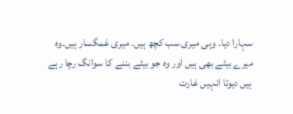سہارا دیا۔ وہی میری سب کچھ ہیں۔ میری غمگسار ہیں۔وہ میرے بیٹے بھی ہیں اور وہ جو بیٹے بننے کا سوانگ رچا رہے ہیں دیوتا انہیں غارت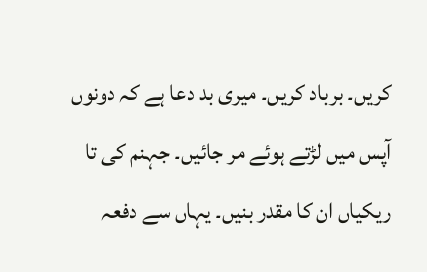کریں۔ برباد کریں۔ میری بد دعا ہے کہ دونوں آپس میں لڑتے ہوئے مر جائیں۔ جہنم کی تا ریکیاں ان کا مقدر بنیں۔ یہاں سے دفعہ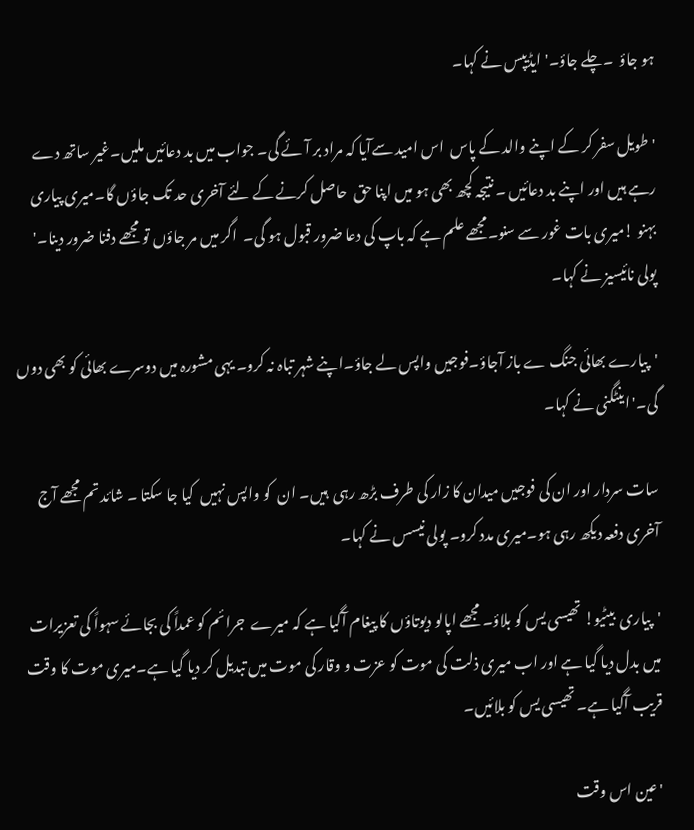ہو جاؤ  ۔چلے جاؤ۔' ایڈیپس نے کہا۔

'طویل سفر کر کے اپنے والد کے پاس  اس امید سےآیا کہ مراد بر آئے گی۔ جواب میں بد دعائیں ملیں۔غیر ساتھ دے رہے ہیں اور اپنے بد دعائیں ۔ نتیجہ کچھ بھی ہو میں اپنا حق  حاصل کرنے کے لئے آخری حد تک جاؤں گا۔میری پیاری بہنو !میری بات غور سے سنو۔مجھے علم ہے کہ باپ کی دعا ضرور قبول ہو گی۔  اگر میں مر جاؤں تو مجھے دفنا ضرور دینا۔' پولی نائیسیز نے کہا۔

'پیارے بھائی جنگ ے باز آجاؤ۔فوجیں واپس لے جاؤ۔اپنے شہر تباہ نہ کرو۔ یہی مشورہ میں دوسرے بھائی کو بھی دوں گی۔'اینٹگنی نے کہا۔

سات سردار اور ان کی فوجیں میدان کا زار کی طرف بڑھ رہی  ہیں۔ ان  کو واپس نہیں  کیا جا سکتا ۔ شائد تم مجھے آج آخری دفعہ دیکھ رہی ہو۔میری مدد کرو۔ پولی نیسس نے کہا۔

'پیاری  بیٹیو! تھیسی یس کو بلاؤ۔ مجھے اپالو دیوتاؤں کا پیغام آگیا ہے کہ میرے  جرائم کو عمداً کی بجائے سہواً کی تعزیرات میں بدل دیا گیا ہے اور اب میری ذلت کی موت کو عزت و وقار کی موت میں تبدیل کر دیا گیا ہے۔میری موت کا وقت قریب آگیا ہے۔ تھیسی یس کو بلائیں۔

'عین اس وقت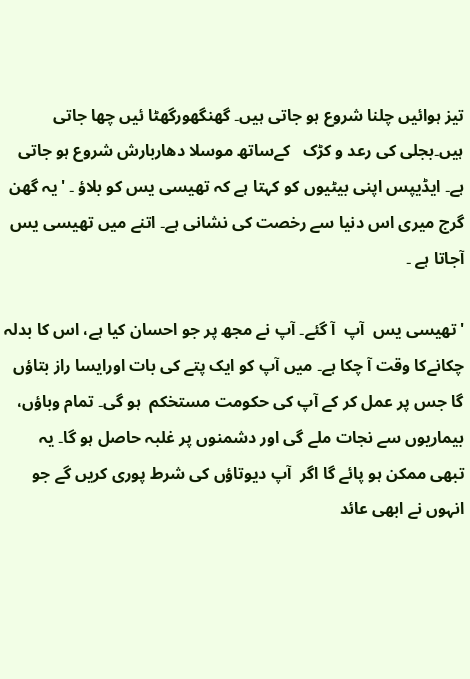تیز ہوائیں چلنا شروع ہو جاتی ہیں۔ گھنگھورگھٹا ئیں چھا جاتی ہیں۔بجلی کی رعد و کڑک   کےساتھ موسلا دھاربارش شروع ہو جاتی ہے۔ ایڈیپس اپنی بیٹیوں کو کہتا ہے کہ تھیسی یس کو بلاؤ ۔ 'یہ گھن گرج میری اس دنیا سے رخصت کی نشانی ہے۔ اتنے میں تھیسی یس آجاتا ہے ۔

'تھیسی یس  آپ  آ گئے۔ آپ نے مجھ پر جو احسان کیا ہے، اس کا بدلہ چکانےکا وقت آ چکا ہے۔ میں آپ کو ایک پتے کی بات اورایسا راز بتاؤں گا جس پر عمل کر کے آپ کی حکومت مستخکم  ہو گی۔ تمام وباؤں، بیماریوں سے نجات ملے گی اور دشمنوں پر غلبہ حاصل ہو گا۔ یہ تبھی ممکن ہو پائے گا اگر  آپ دیوتاؤں کی شرط پوری کریں گے جو انہوں نے ابھی عائد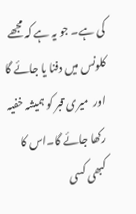کی ہے۔ جو یہ ہے کہ مجھے کلونس میں دفنا یا جائے گا  اور  میری قبر کو ہمیشہ خفیہ رکھا جائے گا۔اس کا کبھی کسی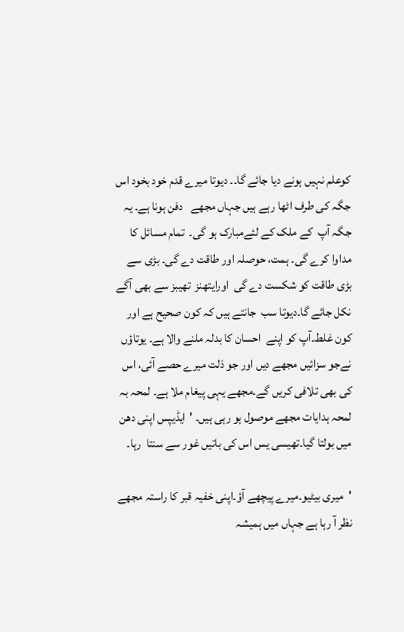کوعلم نہیں ہونے دیا جائے گا۔۔ دیوتا میرے قدم خود بخود اس جگہ کی طرف اٹھا رہے ہیں جہاں مجھے   دفن ہونا ہے۔ یہ جگہ آپ  کے ملک کے لئےمبارک ہو گی۔  تمام مسائل کا مداوا کرے گی۔ ہمت، حوصلہ اور طاقت دے گی۔ بڑی سے بڑی طاقت کو شکست دے گی  اورایتھنز  تھیبز سے بھی آگے نکل جائے گا۔دیوتا سب  جانتے ہیں کہ کون صحیح ہے اور کون غلط۔آپ کو اپنے  احسان کا بدلہ ملنے والا ہے۔ یوتاؤں نےجو سزائیں مجھے دیں اور جو ذلت میرے حصے آئی، اس کی بھی تلافی کریں گے۔مجھے یہی پیغام ملا ہے۔ لمحہ بہ لمحہ ہدایات مجھے موصول ہو رہی ہیں۔ 'ایڈیپس اپنی دھن میں بولتا گیا۔تھیسی یس اس کی باتیں غور سے سنتا  رہا۔

'میری بیٹیو۔میرے پیچھے آؤ۔اپنی خفیہ قبر کا راستہ مجھے نظر آ رہا ہے جہاں میں ہمیشہ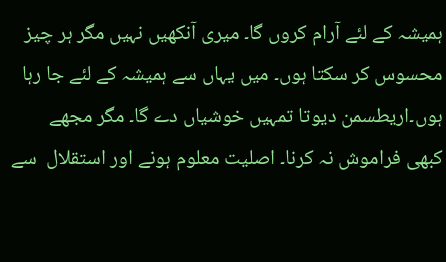ہمیشہ کے لئے آرام کروں گا۔ میری آنکھیں نہیں مگر ہر چیز محسوس کر سکتا ہوں۔ میں یہاں سے ہمیشہ کے لئے جا رہا ہوں۔اریطسمن دیوتا تمہیں خوشیاں دے گا۔ مگر مجھے کبھی فراموش نہ کرنا۔ اصلیت معلوم ہونے اور استقلال  سے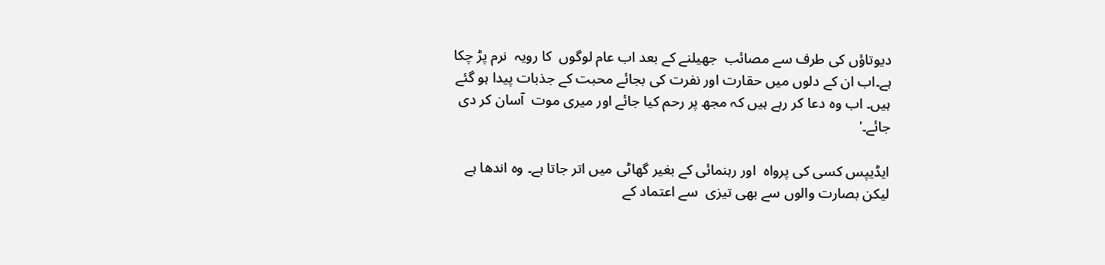دیوتاؤں کی طرف سے مصائب  جھیلنے کے بعد اب عام لوگوں  کا رویہ  نرم پڑ چکا ہے۔اب ان کے دلوں میں حقارت اور نفرت کی بجائے محبت کے جذبات پیدا ہو گئے ہیں۔ اب وہ دعا کر رہے ہیں کہ مجھ پر رحم کیا جائے اور میری موت  آسان کر دی  جائے۔'

ایڈیپس کسی کی پرواہ  اور رہنمائی کے بغیر گھاٹی میں اتر جاتا ہے۔ وہ اندھا ہے لیکن بصارت والوں سے بھی تیزی  سے اعتماد کے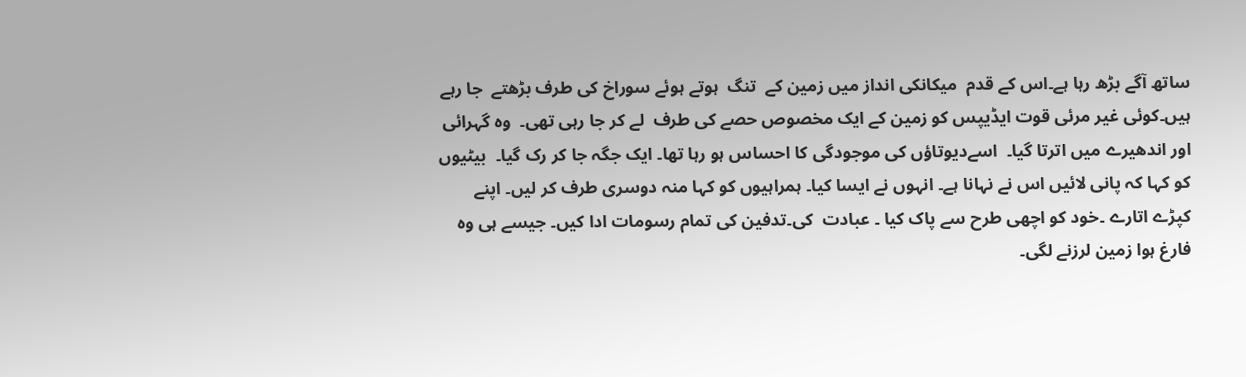ساتھ آگے بڑھ رہا ہے۔اس کے قدم  میکانکی انداز میں زمین کے  تنگ  ہوتے ہوئے سوراخ کی طرف بڑھتے  جا رہے ہیں۔کوئی غیر مرئی قوت ایڈیپس کو زمین کے ایک مخصوص حصے کی طرف  لے کر جا رہی تھی۔  وہ گہرائی اور اندھیرے میں اترتا گیا۔  اسےدیوتاؤں کی موجودگی کا احساس ہو رہا تھا۔ ایک جگہ جا کر رک گیا۔  بیٹیوں کو کہا کہ پانی لائیں اس نے نہانا ہے۔ انہوں نے ایسا کیا۔ ہمراہیوں کو کہا منہ دوسری طرف کر لیں۔ اپنے کپڑے اتارے ۔خود کو اچھی طرح سے پاک کیا ۔ عبادت  کی۔تدفین کی تمام رسومات ادا کیں۔ جیسے ہی وہ فارغ ہوا زمین لرزنے لگی۔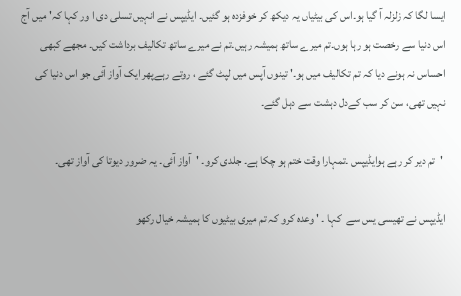ایسا لگا کہ زلزلہ آ گیا ہو۔اس کی بیٹیاں یہ دیکھ کر خوفزدہ ہو گئیں۔ ایڈیپس نے انہیں تسلی دی ا ور کہا کہ' میں آج اس دنیا سے رخصت ہو رہا ہوں۔تم میرے ساتھ ہمیشہ رہیں۔تم نے میرے ساتھ تکالیف برداشت کیں۔ مجھے کبھی احساس نہ ہونے دیا کہ تم تکالیف میں ہو۔' تینوں آپس میں لپٹ گئے ، روتے رہےپھر ایک آواز آئی جو اس دنیا کی نہیں تھی، سن کر سب کےدل دہشت سے دہل گئے۔

 'تم دیر کر رہے ہوایڈیپس ۔تمہارا وقت ختم ہو چکا ہے۔ جلدی کرو۔ 'آواز آئی۔ یہ ضرور دیوتا کی آواز تھی۔

ایڈیپس نے تھیسی یس سے  کہا ۔ ' وعدہ کرو کہ تم میری بیٹیوں کا ہمیشہ خیال رکھو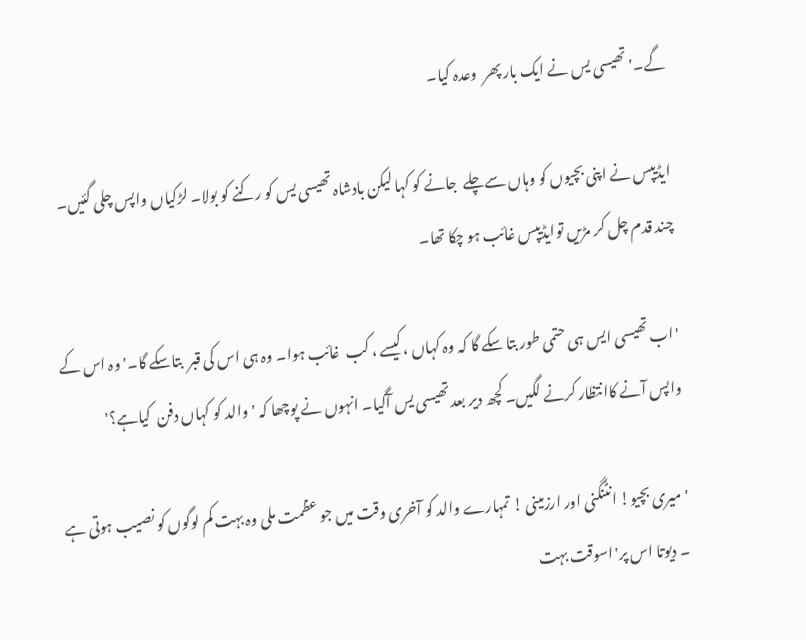گے۔'تھیسی یس نے ایک بار پھر  وعدہ کیا۔

ایڈیپس نے اپنی بچیوں کو وہاں سےچلے  جانے کو کہا لیکن بادشاہ تھیسی یس کو رکنے کو بولا۔ لڑکیاں واپس چلی گئیں۔ چند قدم چل کر مڑیں توایڈیپس غائب ہو چکا تھا۔

'اب تھیسی ایس ہی حتمی طور بتا سکے گا کہ وہ کہاں ،کیسے ، کب  غائب ہوا۔ وہ ہی اس کی قبر  بتاسکے گا۔' وہ اس کے واپس آنے کاانتظار کرنے لگیں۔ کچھ دیر بعد تھیسی یس آگیا۔ انہوں نے پوچھا کہ 'والد کو کہاں دفن  کیاہے؟'

'میری بچیو! انٹنگنی اور ارزمینی ! تمہارے والد کو آخری وقت میں جو عظمت ملی وہ بہت کم لوگوں کو نصیب ہوتی ہے ۔ دیوتا اس پر'اسوقت بہت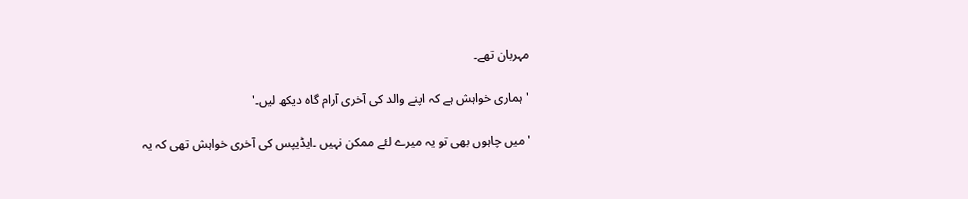مہربان تھے۔

'ہماری خواہش ہے کہ اپنے والد کی آخری آرام گاہ دیکھ لیں۔'

'میں چاہوں بھی تو یہ میرے لئے ممکن نہیں ۔ایڈیپس کی آخری خواہش تھی کہ یہ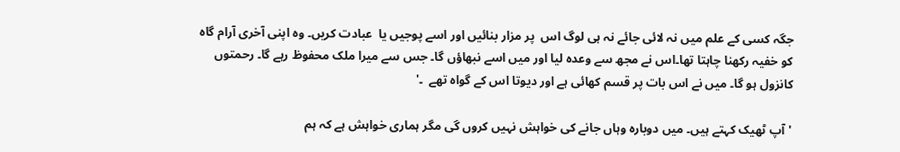جگہ کسی کے علم میں نہ لائی جائے نہ ہی لوگ اس  پر مزار بنائیں اور اسے پوجیں یا  عبادت کریں۔ وہ اپنی آخری آرام گاہ کو خفیہ رکھنا چاہتا تھا۔اس نے مجھ سے وعدہ لیا اور میں اسے نبھاؤں گا۔ جس سے میرا ملک محفوظ رہے گا۔ رحمتوں کانزول ہو گا۔ میں نے اس بات پر قسم کھائی ہے اور دیوتا اس کے گواہ تھے  ۔'

'آپ ٹھیک کہتے ہیں۔ میں دوبارہ وہاں جانے کی خواہش نہیں کروں گی مگر ہماری خواہش ہے کہ ہم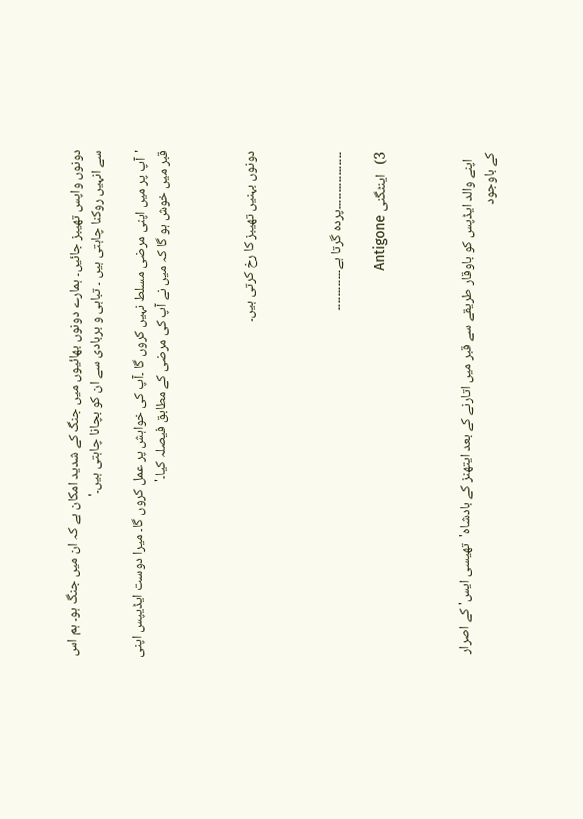دونوں واپس تھیبز جائیں۔ ہمارے دونوں بھائیوں میں جنگ کے شدید امکان ہے کہ ان میں جنگ ہو۔ ہم اس سے انہیں روکنا چاہتی ہیں ۔ تباہی و بربادی سے ان کو بچانا چاہتی ہیں۔'

'آپ پر میں اپنی مرضی مسلط نہیں کروں گا ۔آپ کی خواہش پر عمل کروں گا۔ میرا دوست ایڈیپس اپنی قبر میں خوش ہو گا کہ میں نے آپ کی مرضی کے مطابق فیصلہ کیا۔'



دونوں بہنیں تھیبز کا رخ کرتی ہیں۔



۔۔۔۔۔۔۔۔۔۔۔۔۔۔۔۔۔پردہ گرتا ہے۔۔۔۔۔۔۔۔۔۔۔۔

3)   اینٹگنی Antigone



  اپنے والد ایڈپس کو باوقار طریقے سے قبر میں اتارنے کے بعد ایتھنز کے بادشاہ'  تھیسی ایس' کے اصرار کے باوجود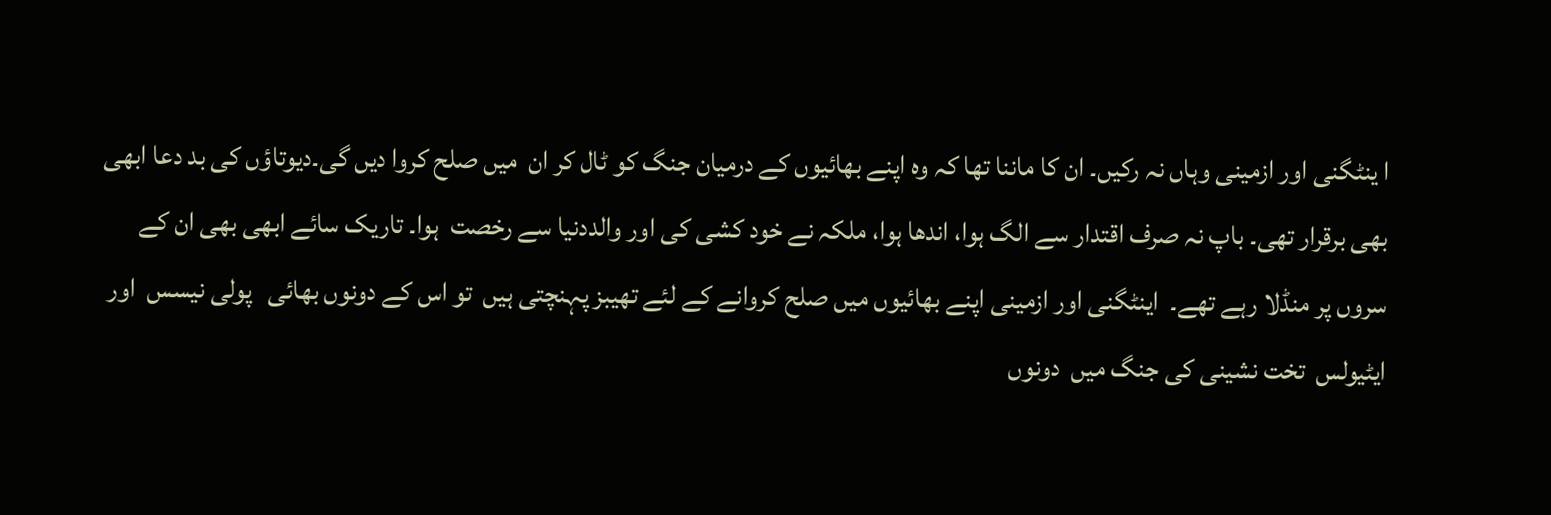ا ینٹگنی اور ازمینی وہاں نہ رکیں۔ ان کا ماننا تھا کہ وہ اپنے بھائیوں کے درمیان جنگ کو ٹال کر ان  میں صلح کروا دیں گی۔دیوتاؤں کی بد دعا ابھی بھی برقرار تھی۔ باپ نہ صرف اقتدار سے الگ ہوا، اندھا ہوا، ملکہ نے خود کشی کی اور والددنیا سے رخصت  ہوا۔ تاریک سائے ابھی بھی ان کے سروں پر منڈلا رہے تھے۔  اینٹگنی اور ازمینی اپنے بھائیوں میں صلح کروانے کے لئے تھیبز پہنچتی ہیں  تو اس کے دونوں بھائی   پولی نیسس  اور ایٹیولس  تخت نشینی کی جنگ میں  دونوں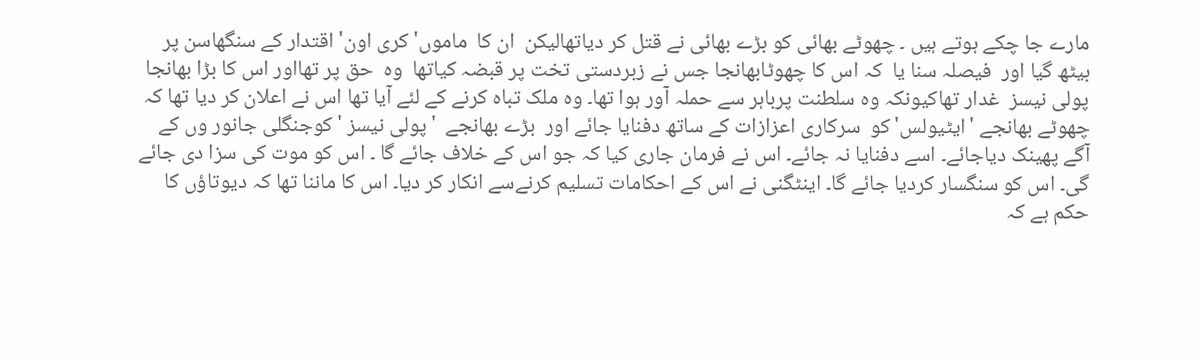مارے جا چکے ہوتے ہیں ۔ چھوٹے بھائی کو بڑے بھائی نے قتل کر دیاتھالیکن  ان کا  ماموں' کری اون' اقتدار کے سنگھاسن پر بیٹھ گیا اور  فیصلہ سنا یا  کہ اس کا چھوٹابھانجا جس نے زبردستی تخت پر قبضہ کیاتھا  وہ  حق پر تھااور اس کا بڑا بھانجا  پولی نیسز  غدار تھاکیونکہ وہ سلطنت پرباہر سے حملہ آور ہوا تھا۔ وہ ملک تباہ کرنے کے لئے آیا تھا اس نے اعلان کر دیا تھا کہ چھوٹے بھانجے 'ایٹیولس' کو  سرکاری اعزازات کے ساتھ دفنایا جائے اور  بڑے بھانجے  'پولی نیسز ' کوجنگلی جانور وں کے آگے پھینک دیاجائے۔ اسے دفنایا نہ جائے۔ اس نے فرمان جاری کیا کہ جو اس کے خلاف جائے گا ۔ اس کو موت کی سزا دی جائے گی۔ اس کو سنگسار کردیا جائے گا۔ اینٹگنی نے اس کے احکامات تسلیم کرنےسے انکار کر دیا۔ اس کا ماننا تھا کہ دیوتاؤں کا حکم ہے کہ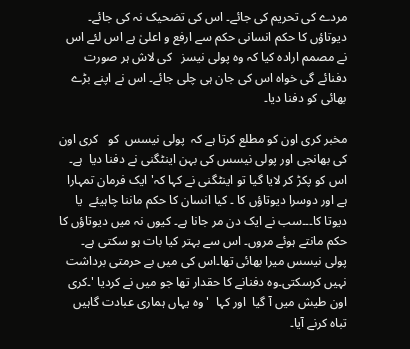مردے کی تحریم کی جائے۔ اس کی تضحیک نہ کی جائے۔ دیوتاؤں کا حکم انسانی حکم سے ارفع و اعلیٰ ہے اس لئے اس نے مصمم ارادہ کیا کہ وہ پولی نیسز   کی لاش ہر صورت دفنائے گی خواہ اس کی جان ہی چلی جائے۔ اس نے اپنے بڑے بھائی کو دفنا دیا۔

مخبر کری اون کو مطلع کرتا ہے کہ  پولی نیسس  کو   کری اون  کی بھانجی اور پولی نیسس کی بہن اینٹگنی نے دفنا دیا  ہے۔  اس کو پکڑ کر لایا گیا تو اینٹگنی نے کہا کہ' ایک فرمان تمہارا ہے اور دوسرا دیوتاؤں کا ۔ کیا انسان کا حکم ماننا چاہیئے  یا دیوتا کا۔۔۔سب نے ایک دن مر جانا ہے۔ کیوں نہ میں دیوتاؤں کا  حکم مانتے ہوئے مروں۔ اس سے بہتر کیا بات ہو سکتی ہے۔ پولی نیسس میرا بھائی تھا۔اس کی میں بے حرمتی برداشت نہیں کرسکتی۔وہ دفنانے کا حقدار تھا جو میں نے کردیا '۔کری اون طیش میں آ گیا  اور کہا  ' وہ یہاں ہماری عبادت گاہیں تباہ کرنے آیا۔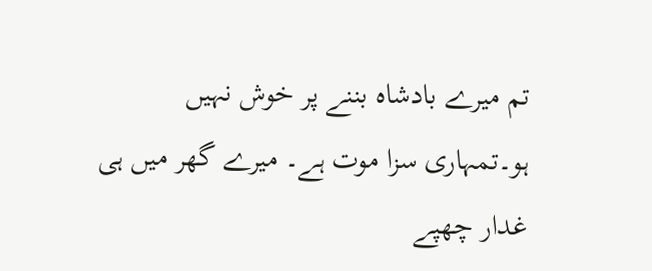تم میرے بادشاہ بننے پر خوش نہیں ہو۔تمہاری سزا موت ہے۔ میرے گھر میں ہی غدار چھپے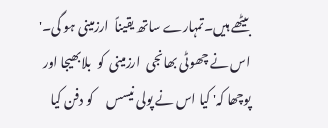بیٹھے ہیں۔تمہارے ساتھ یقیناً  ارزمینی ہو گی۔'  اس نے چھوٹی بھانجی  ارزمینی  کو  بلابھیجا اور پوچھا کہ' کیا اس نے پولی نیسس     کو دفن کیا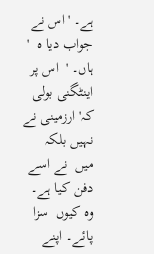ہے۔ 'اس نے جواب دیا ہ  ' ہاں۔ '  اس پر اینٹگنی بولی کہ' ارزمینی نے نہیں بلکہ  میں  نے اسے دفن کیا ہے۔ وہ کیوں  سزا پائے۔ اپنے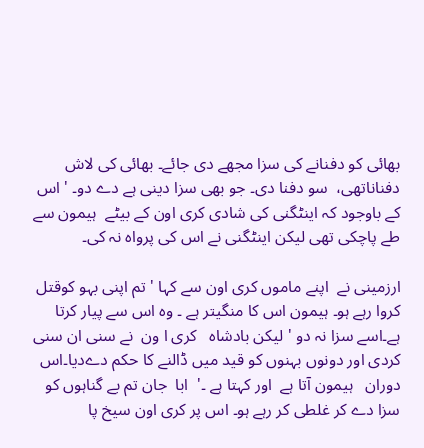بھائی کو دفنانے کی سزا مجھے دی جائے۔ بھائی کی لاش دفناناتھی،  سو دفنا دی۔ جو بھی سزا دینی ہے دے دو۔ ' اس کے باوجود کہ اینٹگنی کی شادی کری اون کے بیٹے  ہیمون سے طے پاچکی تھی لیکن اینٹگنی نے اس کی پرواہ نہ کی۔

ارزمینی نے  اپنے ماموں کری اون سے کہا ' تم اپنی بہو کوقتل کروا رہے ہو۔ ہیمون اس کا منگیتر ہے ۔ وہ اس سے پیار کرتا ہے۔اسے سزا نہ دو ' لیکن بادشاہ   کری ا ون  نے سنی ان سنی کردی اور دونوں بہنوں کو قید میں ڈالنے کا حکم دےدیا۔اس دوران   ہیمون آتا ہے  اور کہتا ہے ۔'  ابا  جان تم بے گناہوں کو سزا دے کر غلطی کر رہے ہو۔ اس پر کری اون سیخ پا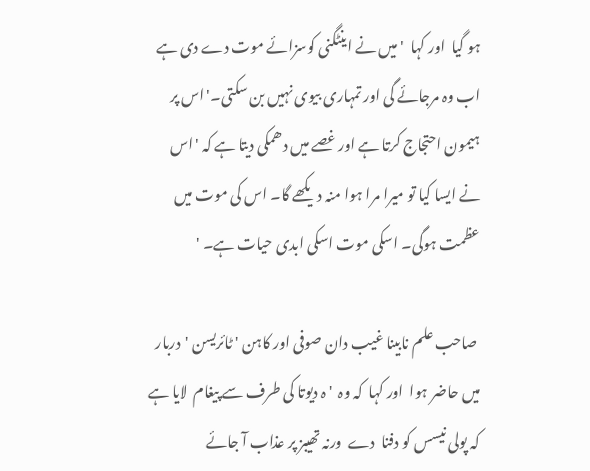ہو گیا  اور کہا  ' میں نے اینٹگنی کوسزائے موت دے دی ہے اب وہ مرجائے گی اور تمہاری بیوی نہیں بن سکتی۔'اس پر ہیمون احتجاج کرتا ہے اور غصے میں دھمکی دیتا ہے کہ 'اس نے ایسا کیا تو میرا مرا ہوا منہ دیکھے گا۔ اس کی موت میں عظمت ہوگی۔ اسکی موت اسکی ابدی حیات ہے۔ '

 صاحب علم نابینا غیب دان صوفی اور کاہن ' ٹائریسن 'دربار میں حاضر ہوا  اور کہا  کہ وہ  'ہ دیوتا کی طرف سے پیغام  لایا ہے کہ پولی نیسس کو دفنا  دے  ورنہ تھیبز پر عذاب آ جائے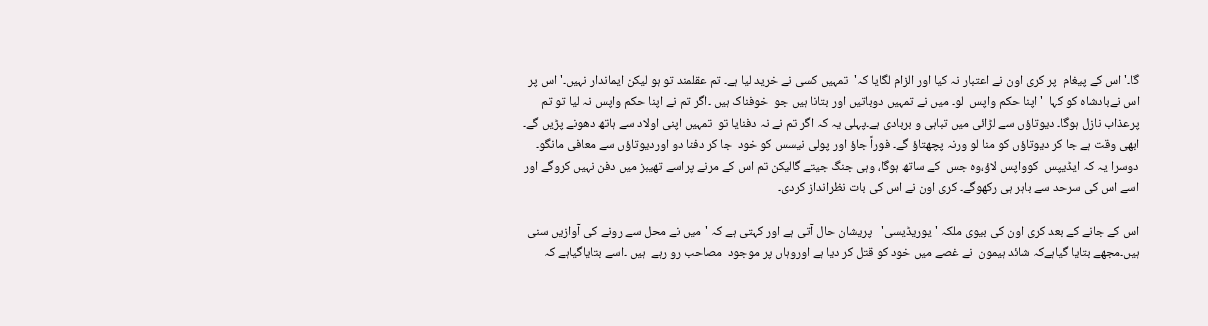گا۔' اس کے پیغام  پر کری اون نے اعتبار نہ کیا اور الزام لگایا کہ'  تمہیں کسی نے خرید لیا ہے۔ تم عقلمند تو ہو لیکن ایماندار نہیں۔' اس پر اس نےبادشاہ کو کہا  ' اپنا حکم واپس  لو۔ میں نے تمہیں دوباتیں اور بتانا ہیں جو  خوفناک ہیں ۔اگر تم نے اپنا حکم واپس نہ لیا تو تم پرعذاب نازل ہوگا۔ دیوتاؤں سے لڑائی میں تباہی و بربادی ہے۔پہلی یہ کہ اگر تم نے نہ دفنایا تو  تمہیں اپنی اولاد سے ہاتھ دھونے پڑیں گے۔ ابھی وقت ہے جا کر دیوتاؤں کو منا لو ورنہ پچھتاؤ گے۔ فوراً جاؤ اور پولی نیسس کو خود  جا کر دفنا دو اوردیوتاؤں سے معافی مانگو۔  دوسرا یہ کہ ایڈیپس  کوواپس لاؤ،وہ جس  کے ساتھ ہوگا، وہی جنگ جیتے گالیکن تم اس کے مرنے پراسے تھیبز میں دفن نہیں کروگے اور اسے اس کی سرحد سے باہر ہی رکھوگے۔ کری اون نے اس کی بات نظرانداز کردی۔

اس کے جانے کے بعد کری اون کی بیوی ملکہ ' یوریڈیسی'   پریشان حال آتی ہے اور کہتی ہے کہ 'میں نے محل سے رونے کی آوازیں سنی ہیں۔مجھے بتایا گیاہےکہ شائد ہیمون  نے غصے میں خود کو قتل کر دیا ہے اوروہاں پر موجود  مصاحب رو رہے  ہیں ۔اسے بتایاگیاہے کہ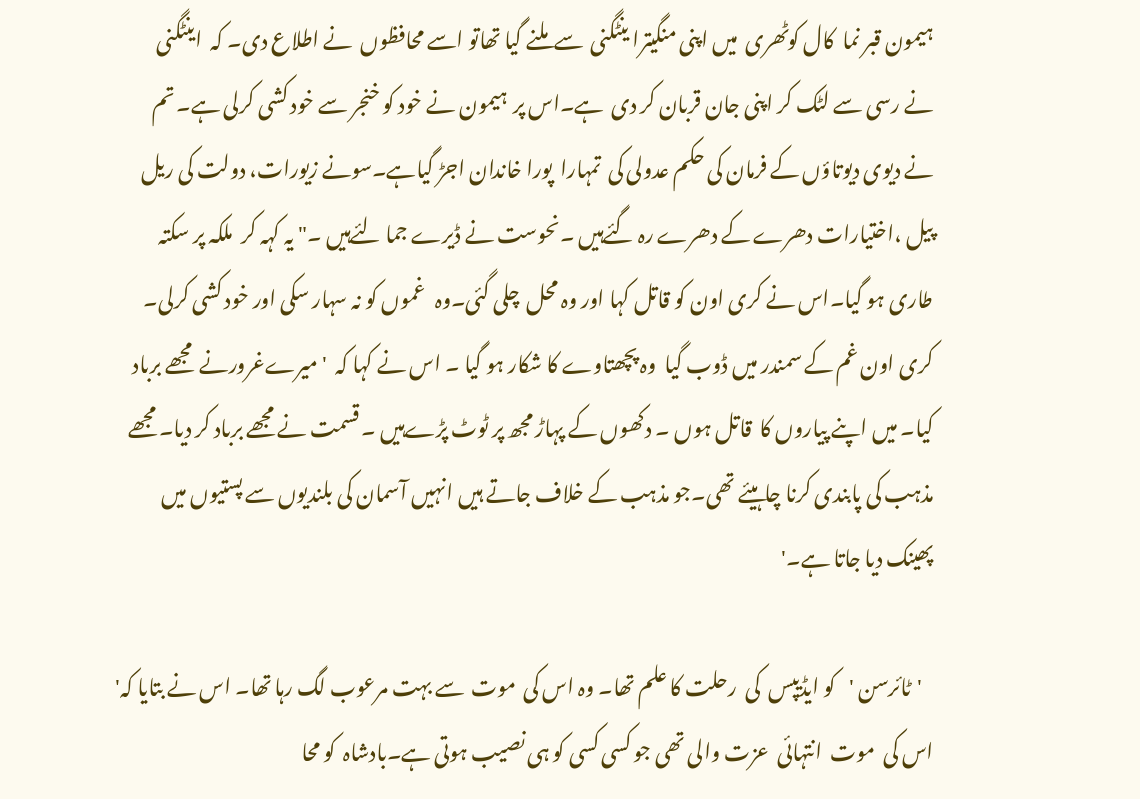ہیمون قبر نما  کال کوٹھری  میں اپنی منگیترا ینٹگنی  سے  ملنے گیا تھاتو اسے محافظوں  نے اطلاع دی۔ کہ  اینٹگنی  نے رسی سے لٹک کر اپنی جان قربان کر دی  ہے۔اس پر  ہیمون نے خود کو خنجر سے خود کشی کرلی ہے۔ تم نے دیوی دیوتاؤں کے فرمان کی حکم عدولی کی  تمہارا  پورا خاندان اجڑ گیاہے۔سونے زیورات، دولت کی ریل پیل ،اختیارات دھرے کے دھرے رہ گئےہیں ۔نحوست نے ڈیرے جما لئےہیں ۔" یہ کہہ کر  ملکہ پر سکتہ طاری ہو گیا۔اس نے کری اون کو قاتل کہا اور وہ محل  چلی گئی۔وہ   غموں کو نہ سہار سکی اور خود کشی کرلی۔ کری اون غم کے سمندر میں ڈوب گیا  وہ پچھتاوے کا شکار ہو گیا ۔ اس نے کہا کہ  'میرےغرورنے  مجھے برباد کیا۔ میں اپنے پیاروں کا  قاتل ہوں ۔ دکھوں کے پہاڑ مجھ پر ٹوٹ پڑےہیں ۔ قسمت نے مجھے برباد کر دیا۔ مجھے مذہب کی پابندی کرنا چاہیئے تھی۔جو مذہب کے خلاف جاتے ہیں انہیں آسمان کی بلندیوں سے پستیوں میں پھینک دیا جاتا ہے۔'

   'ٹائرسن 'کو ایڈیپس  کی  رحلت کا علم تھا۔ وہ اس کی  موت  سے بہت مرعوب لگ رہا تھا۔ اس نے بتایا کہ' اس کی  موت  انتہائی  عزت والی تھی جو کسی کسی کو ہی نصیب ہوتی ہے۔بادشاہ  کو محا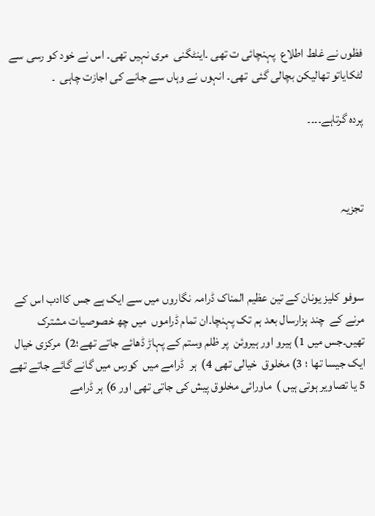فظوں نے غلط اطلاع  پہنچائی ت تھی ۔اینٹگنی  مری نہیں تھی۔ اس نے خود کو رسی سے لٹکایاتو تھالیکن بچالی گئی  تھی۔ انہوں نے وہاں سے جانے کی اجازت چاہی  ۔

پردہ گرتاہے۔۔۔۔



تجزیہ



سوفو کلیز یونان کے تین عظیم المناک ڈرامہ نگاروں میں سے ایک ہے جس کاادب اس کے مرنے کے  چند ہزارسال بعد ہم تک پہنچا۔ان تمام ڈراموں  میں چھ خصوصیات مشترک تھیں۔جس میں 1) ہیرو اور ہیروئن  پر ظلم وستم کے پہاڑ ڈھائے جاتے تھے؛2)  مرکزی خیال ایک جیسا تھا ؛ 3) مخلوق  خیالی تھی 4)  ہر  ڈرامے میں  کورس میں گانے گائے جاتے تھے 5 یا تصاویر ہوتی ہیں )  ماورائی مخلوق پیش کی جاتی تھی اور 6) ہر ڈرامے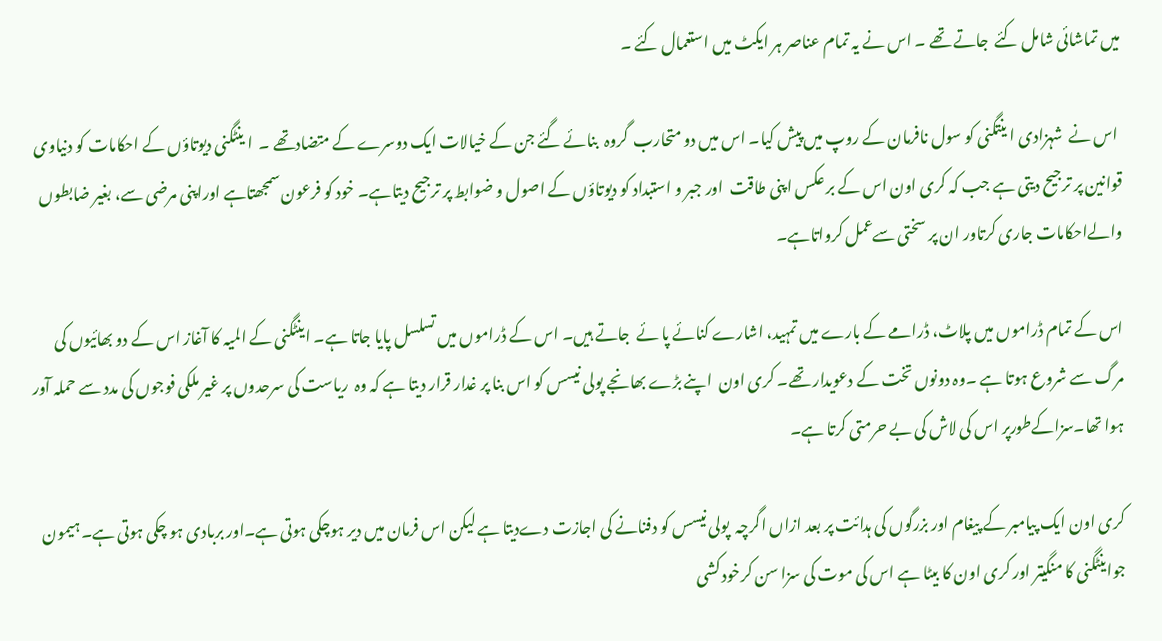میں تماشائی شامل کئے  جاتے تھے ۔ اس نے یہ تمام عناصر ہر ایکٹ میں استعمال کئے ۔

 اس نے  شہزادی ا ینتگنی کو سول نافرمان کے روپ میں پیش کیا۔ اس میں دو متحارب  گروہ  بنائے گئے جن کے خیالات ایک دوسرے کے متضادتھے ۔  ا ینٹگنی دیوتاؤں کے احکامات کو دنیاوی قوانین پر ترجیح دیتی ہے جب کہ کری اون اس کے بر عکس اپنی طاقت  اور جبر و استبداد کو دیوتاؤں کے اصول و ضوابط پر ترجیح دیتاہے۔ خود کو فرعون سمجھتاہے اوراپنی مرضی سے، بغیر ضابطوں والےاحکامات جاری کرتاور ان پر سختی سےعمل کرواتاہے۔

اس کے تمام ڈراموں میں پلاٹ، ڈرامے کے بارے میں تمہید، اشارے کنائے پا ئے  جاتے ہیں۔ اس کے ڈراموں میں تسلسل پایا جاتا ہے۔ اینٹگنی کے المیہ کا آغاز اس کے دو بھائیوں کی مرگ سے شروع ہوتا ہے ۔وہ دونوں تخت کے دعویدار تھے۔ کری اون  اپنے بڑے بھانجے پولی نیسس کو اس بنا پر غدار قرار دیتا ہے کہ وہ  ریاست کی سرحدوں پر غیر ملکی فوجوں کی مدد سے حملہ آور ہوا تھا۔سزاکےطورپر اس کی لاش کی بے حرمتی کرتا ہے۔

کری اون ایک پیامبر کے پیغام اور بزرگوں کی ہدائت پر بعد ازاں اگرچہ  پولی نیسس کو دفنانے کی اجازت دےدیتا ہے لیکن اس فرمان میں دیر ہوچکی ہوتی ہے۔اور بربادی ہو چکی ہوتی ہے۔ ہیمون جواینٹگنی کا منگیتر اور کری اون کا بیٹا ہے اس کی موت کی سزا سن کرخود کشی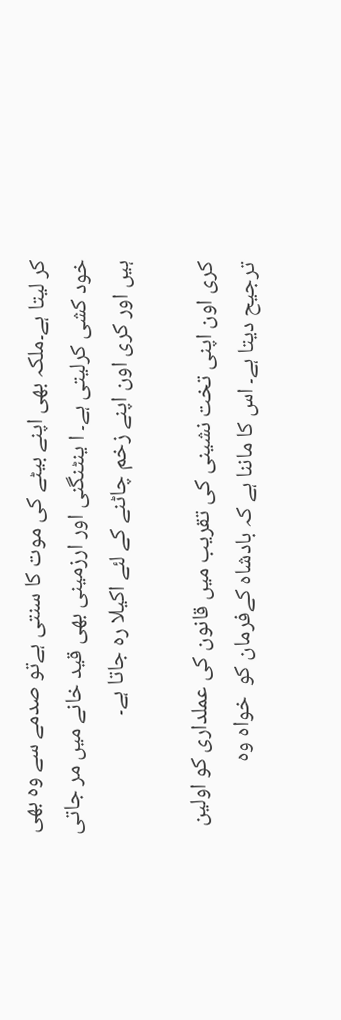کر لیتا ہے۔ملکہ بھی اپنے بیٹے کی موت کا سنتی ہےتو صدمے سے وہ بھی خود کشی کرلیتی ہے۔ ا ینٹنگنی اور ارزمینی بھی قید خانے میں مر جاتی ہیں اور کری اون اپنے زخم چاٹنے کے لئے اکیلا رہ جاتا ہے۔

کری اون اپنی تخت نشینی کی تقریب میں قانون کی عملداری کو اولین ترجیح دیتا ہے۔ اس کا ماننا ہے کہ بادشاہ کےفرمان کو  خواہ وہ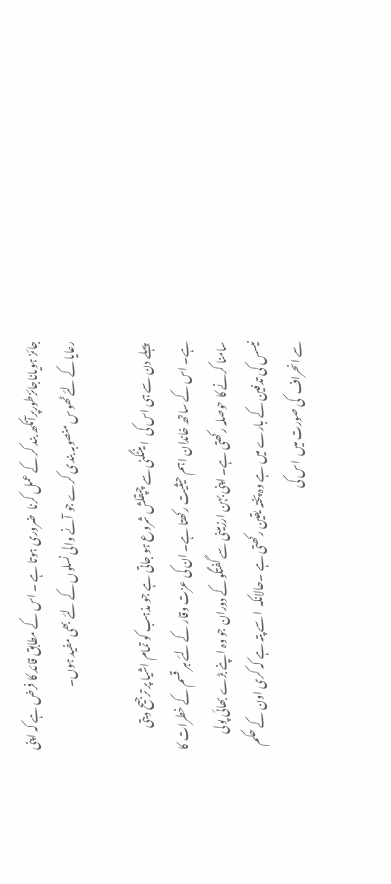جائز ہویاناجائزطورپرآنکھ بند کر کے عمل کرنا  ضروری ہوتا ہے ۔ اس کے مطابق قائد کا فرض ہے کہ اپنی رعایا کے لئےٹھوس منصوبہ بندی کرے جو آنے والی نسلوں کے لئے بھی مفید ہوں۔

 پہلے دن سے ہی اس کی  ا ینٹگنی سے چپقلش شروع ہو جاتی ہے جو مذہب کو تمام اشیا پر ترجیح دیتی ہے۔ اس کے ساتھ خاندان اہم حیثیت رکھتا ہے۔ ان کی عزت وقار کے لئے ہر قسم کے خطرات کا سامنا کرنے کا حوصلہ رکھتی ہے۔ اپنی بہن ارزمینی سے گفتگو کے دوران جو وہ اپنے بڑے بھائی پولی نیسس کی تدفین کے بارے میں ہے وہ پختہ یقین رکھتی ہے ۔حالانکہ  اسے پتہ ہے کہ کری اون کے حکم سے انحراف  کی صورت میں  اس کی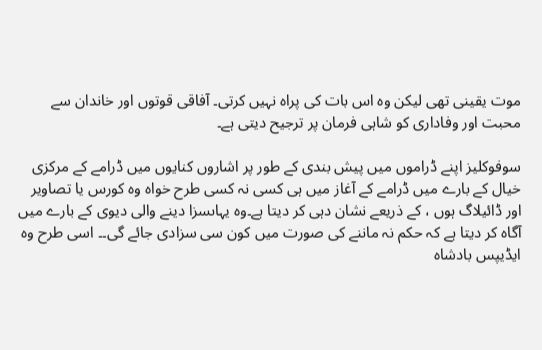موت یقینی تھی لیکن وہ اس بات کی پراہ نہیں کرتی۔ آفاقی قوتوں اور خاندان سے محبت اور وفاداری کو شاہی فرمان پر ترجیح دیتی ہے۔

سوفوکلیز اپنے ڈراموں میں پیش بندی کے طور پر اشاروں کنایوں میں ڈرامے کے مرکزی خیال کے بارے میں ڈرامے کے آغاز میں ہی کسی نہ کسی طرح خواہ وہ کورس یا تصاویر اور ڈائیلاگ ہوں ، کے ذریعے نشان دہی کر دیتا ہے۔وہ یہاںسزا دینے والی دیوی کے بارے میں آگاہ کر دیتا ہے کہ حکم نہ ماننے کی صورت میں کون سی سزادی جائے گی۔۔ اسی طرح وہ ایڈیپس بادشاہ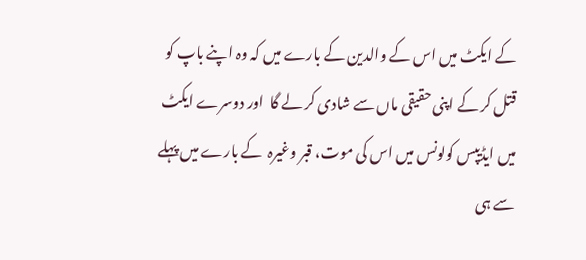کے ایکٹ میں اس کے والدین کے بارے میں کہ وہ اپنے باپ کو قتل کر کے اپنی حقیقی ماں سے شادی کر لے گا  اور دوسرے ایکٹ میں ایڈیپس کولونس میں اس کی موت، قبر وغیرہ  کے بارے میں پہلے سے ہی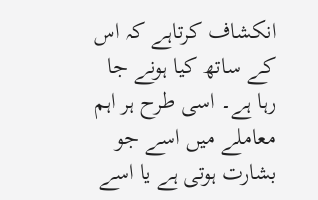انکشاف کرتاہے کہ اس کے ساتھ کیا ہونے جا رہا ہے۔ اسی طرح ہر اہم معاملے میں اسے جو بشارت ہوتی ہے یا اسے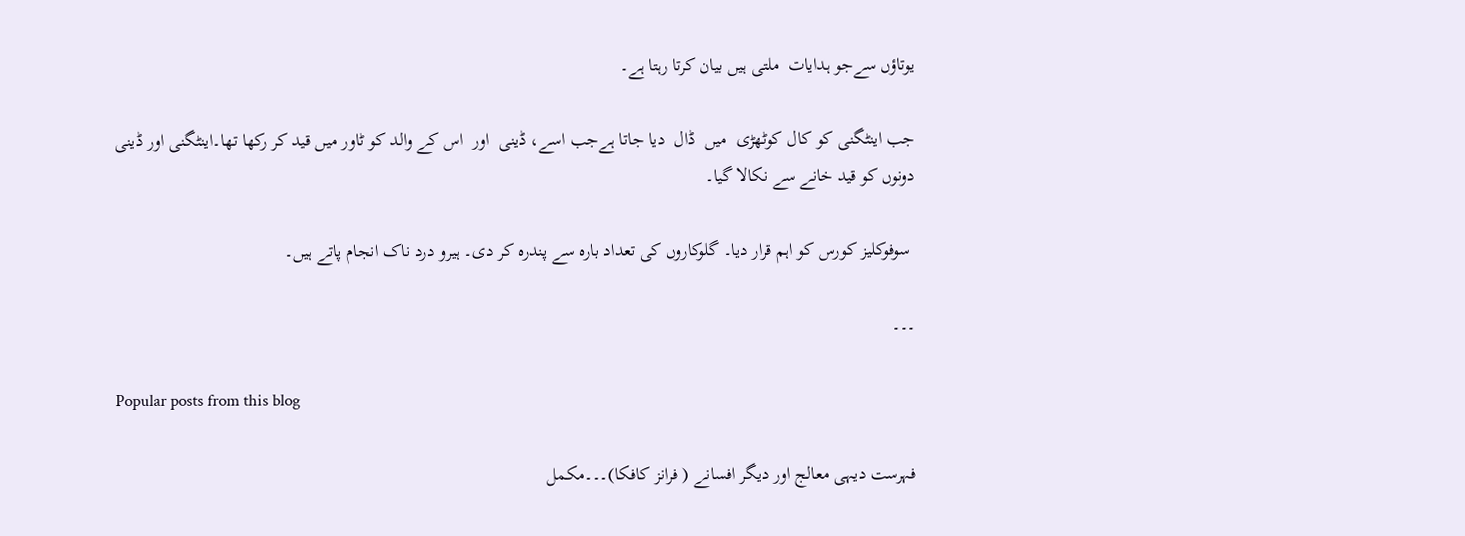یوتاؤں سےجو ہدایات  ملتی ہیں بیان کرتا رہتا ہے۔

جب اینٹگنی کو کال کوٹھڑی  میں  ڈال  دیا جاتا ہےجب اسے، ڈینی  اور  اس کے والد کو ٹاور میں قید کر رکھا تھا۔اینٹگنی اور ڈینی دونوں کو قید خانے سے نکالا گیا۔

 سوفوکلیز کورس کو اہم قرار دیا۔ گلوکاروں کی تعداد بارہ سے پندرہ کر دی۔ ہیرو درد ناک انجام پاتے ہیں۔

۔۔۔

Popular posts from this blog

فہرست دیہی معالج اور دیگر افسانے ( فرانز کافکا)۔۔۔مکمل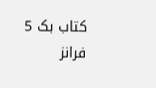کتاب بک 5 فرانز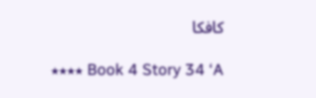کافکا

٭٭٭٭ Book 4 Story 34 ‘A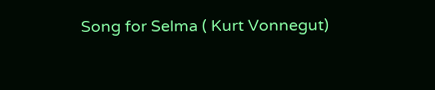Song for Selma ( Kurt Vonnegut)